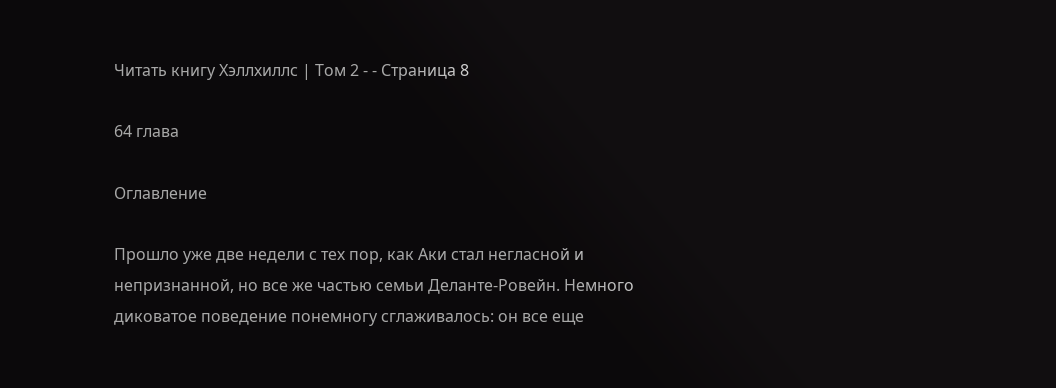Читать книгу Хэллхиллс | Том 2 - - Страница 8

64 глава

Оглавление

Прошло уже две недели с тех пор, как Аки стал негласной и непризнанной, но все же частью семьи Деланте-Ровейн. Немного диковатое поведение понемногу сглаживалось: он все еще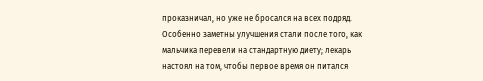проказничал, но уже не бросался на всех подряд. Особенно заметны улучшения стали после того, как мальчика перевели на стандартную диету; лекарь настоял на том, чтобы первое время он питался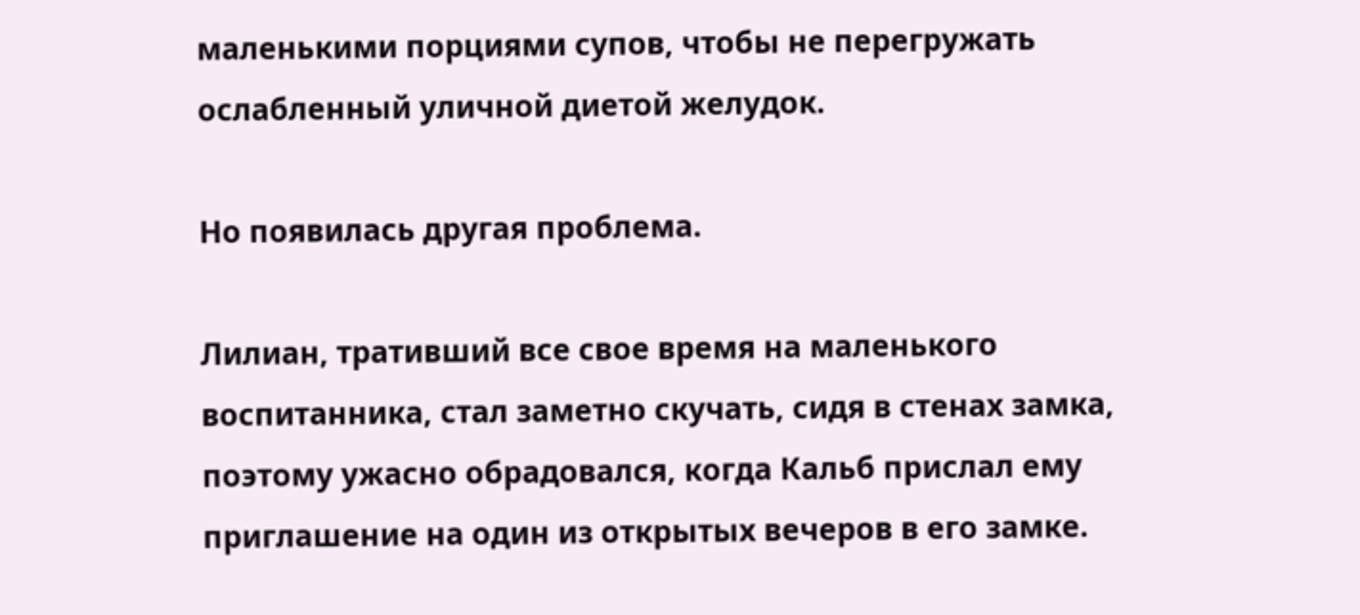маленькими порциями супов, чтобы не перегружать ослабленный уличной диетой желудок.

Но появилась другая проблема.

Лилиан, тративший все свое время на маленького воспитанника, стал заметно скучать, сидя в стенах замка, поэтому ужасно обрадовался, когда Кальб прислал ему приглашение на один из открытых вечеров в его замке.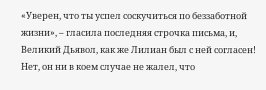«Уверен, что ты успел соскучиться по беззаботной жизни», – гласила последняя строчка письма, и, Великий Дьявол, как же Лилиан был с ней согласен! Нет, он ни в коем случае не жалел, что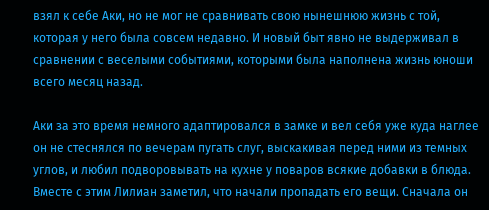взял к себе Аки, но не мог не сравнивать свою нынешнюю жизнь с той, которая у него была совсем недавно. И новый быт явно не выдерживал в сравнении с веселыми событиями, которыми была наполнена жизнь юноши всего месяц назад.

Аки за это время немного адаптировался в замке и вел себя уже куда наглее он не стеснялся по вечерам пугать слуг, выскакивая перед ними из темных углов, и любил подворовывать на кухне у поваров всякие добавки в блюда. Вместе с этим Лилиан заметил, что начали пропадать его вещи. Сначала он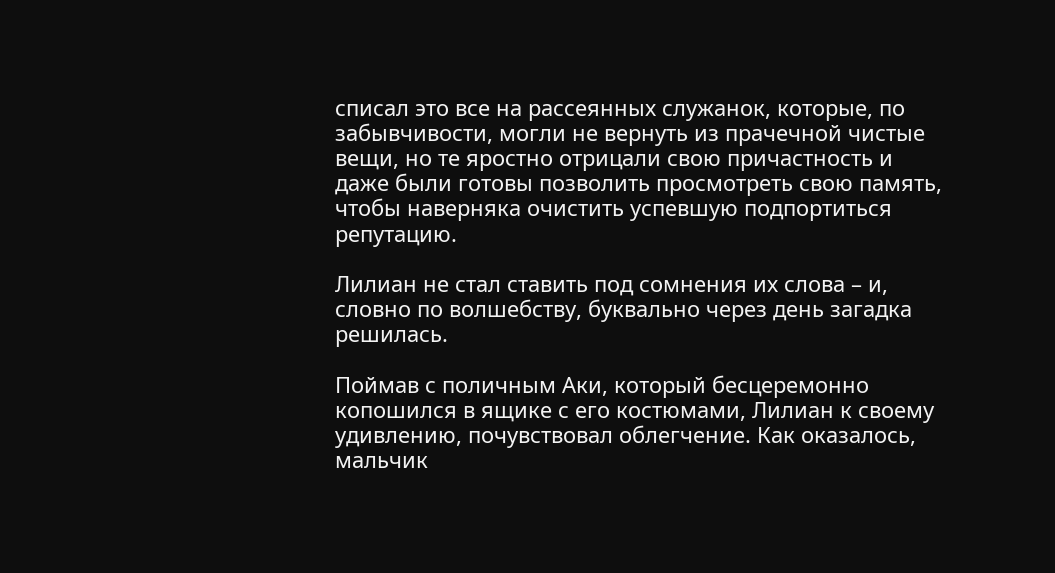списал это все на рассеянных служанок, которые, по забывчивости, могли не вернуть из прачечной чистые вещи, но те яростно отрицали свою причастность и даже были готовы позволить просмотреть свою память, чтобы наверняка очистить успевшую подпортиться репутацию.

Лилиан не стал ставить под сомнения их слова – и, словно по волшебству, буквально через день загадка решилась.

Поймав с поличным Аки, который бесцеремонно копошился в ящике с его костюмами, Лилиан к своему удивлению, почувствовал облегчение. Как оказалось, мальчик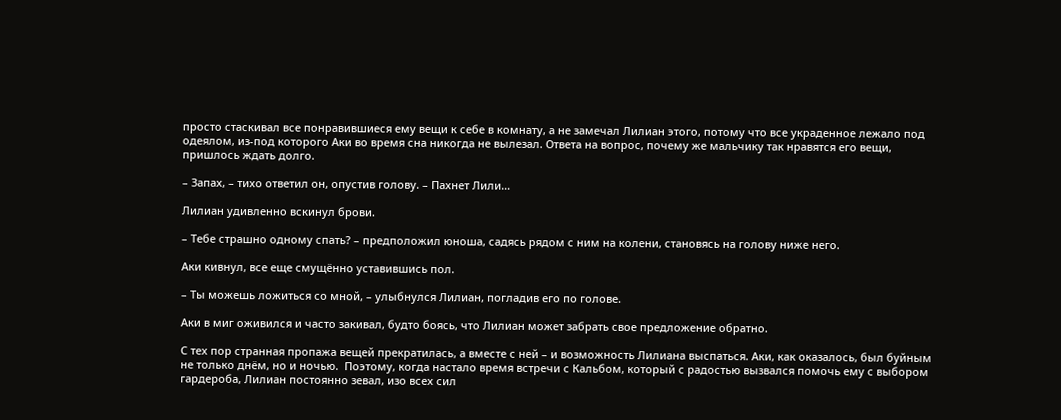просто стаскивал все понравившиеся ему вещи к себе в комнату, а не замечал Лилиан этого, потому что все украденное лежало под одеялом, из-под которого Аки во время сна никогда не вылезал. Ответа на вопрос, почему же мальчику так нравятся его вещи, пришлось ждать долго.

– Запах, – тихо ответил он, опустив голову. – Пахнет Лили…

Лилиан удивленно вскинул брови.

– Тебе страшно одному спать? – предположил юноша, садясь рядом с ним на колени, становясь на голову ниже него.

Аки кивнул, все еще смущённо уставившись пол.

– Ты можешь ложиться со мной, – улыбнулся Лилиан, погладив его по голове.

Аки в миг оживился и часто закивал, будто боясь, что Лилиан может забрать свое предложение обратно.

С тех пор странная пропажа вещей прекратилась, а вместе с ней – и возможность Лилиана выспаться. Аки, как оказалось, был буйным не только днём, но и ночью.  Поэтому, когда настало время встречи с Кальбом, который с радостью вызвался помочь ему с выбором гардероба, Лилиан постоянно зевал, изо всех сил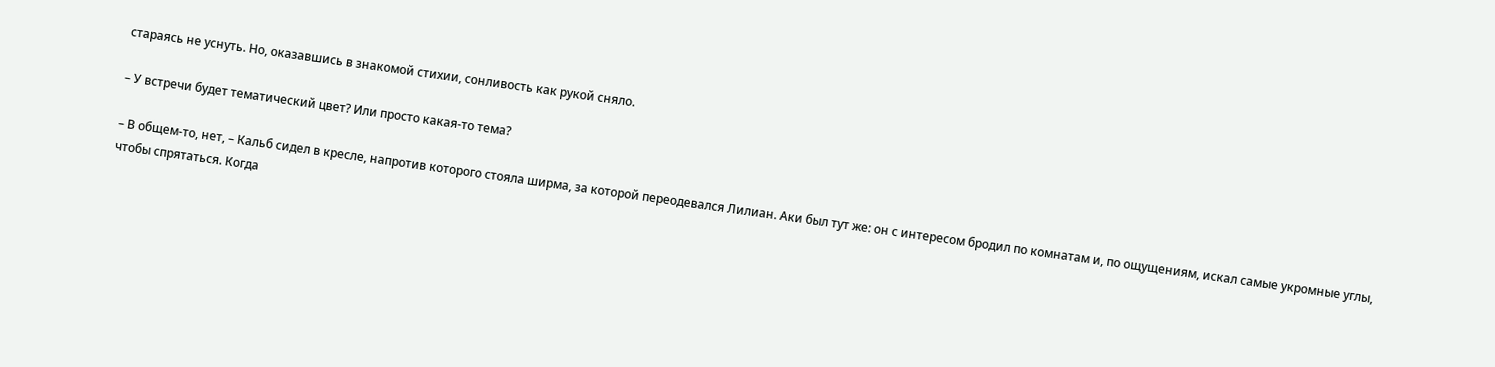стараясь не уснуть. Но, оказавшись в знакомой стихии, сонливость как рукой сняло.

– У встречи будет тематический цвет? Или просто какая-то тема?

– В общем-то, нет, – Кальб сидел в кресле, напротив которого стояла ширма, за которой переодевался Лилиан. Аки был тут же: он с интересом бродил по комнатам и, по ощущениям, искал самые укромные углы, чтобы спрятаться. Когда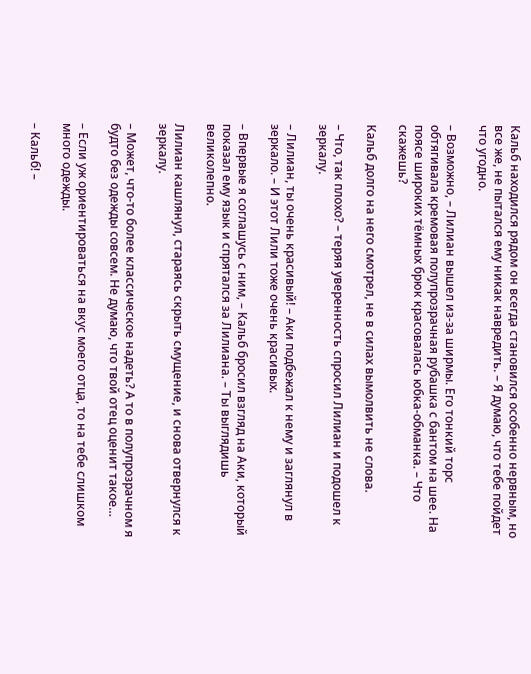Кальб находился рядом он всегда становился особенно нервным, но все же, не пытался ему никак навредить. – Я думаю, что тебе пойдет что угодно.

– Возможно, – Лилиан вышел из-за ширмы. Его тонкий торс обтягивала кремовая полупрозрачная рубашка с бантом на шее. На поясе широких тёмных брюк красовалась юбка-обманка. – Что скажешь?

Кальб долго на него смотрел, не в силах вымолвить не слова.

– Что, так плохо? – теряя уверенность спросил Лилиан и подошел к зеркалу.

– Лилиан, ты очень красивый! – Аки подбежал к нему и заглянул в зеркало. – И этот Лили тоже очень красивых.

– Впервые я соглашусь с ним, – Кальб бросил взгляд на Аки, который показал ему язык и спрятался за Лилиана. – Ты выглядишь великолепно.

Лилиан кашлянул, стараясь скрыть смущение, и снова отвернулся к зеркалу.

– Может, что-то более классическое надеть? А то в полупрозрачном я будто без одежды совсем. Не думаю, что твой отец оценит такое…

– Если уж ориентироваться на вкус моего отца, то на тебе слишком много одежды.

– Кальб! –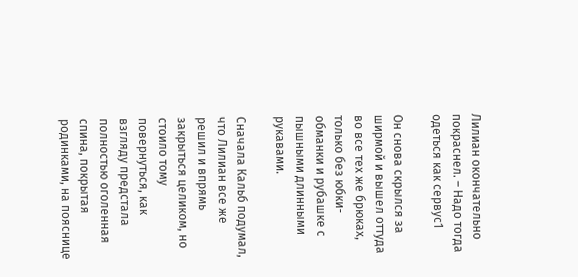Лилиан окончательно покраснел. – Надо тогда одеться как сервус1

Он снова скрылся за ширмой и вышел оттуда во все тех же брюках, только без юбки-обманки и рубашке с пышными длинными рукавами.

Сначала Кальб подумал, что Лилиан все же решил и впрямь закрыться целиком, но стоило тому повернуться, как взгляду предстала полностью оголенная спина, покрытая родинками, на пояснице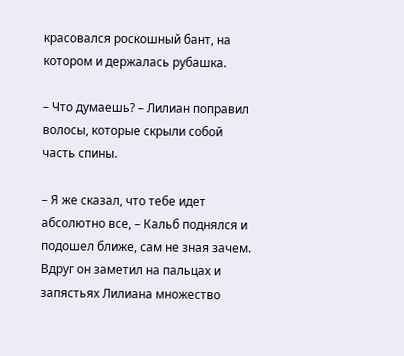красовался роскошный бант, на котором и держалась рубашка.

– Что думаешь? – Лилиан поправил волосы, которые скрыли собой часть спины.

– Я же сказал, что тебе идет абсолютно все, – Кальб поднялся и подошел ближе, сам не зная зачем. Вдруг он заметил на пальцах и запястьях Лилиана множество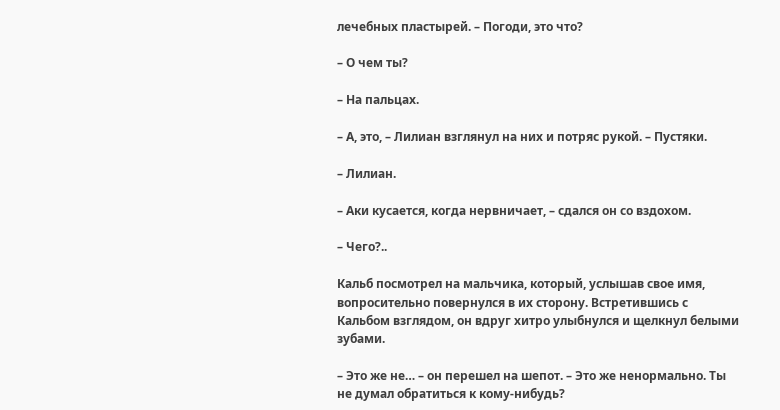лечебных пластырей. – Погоди, это что?

– О чем ты?

– На пальцах.

– А, это, – Лилиан взглянул на них и потряс рукой. – Пустяки.

– Лилиан.

– Аки кусается, когда нервничает, – сдался он со вздохом.

– Чего?..

Кальб посмотрел на мальчика, который, услышав свое имя, вопросительно повернулся в их сторону. Встретившись с Кальбом взглядом, он вдруг хитро улыбнулся и щелкнул белыми зубами.

– Это же не… – он перешел на шепот. – Это же ненормально. Ты не думал обратиться к кому-нибудь?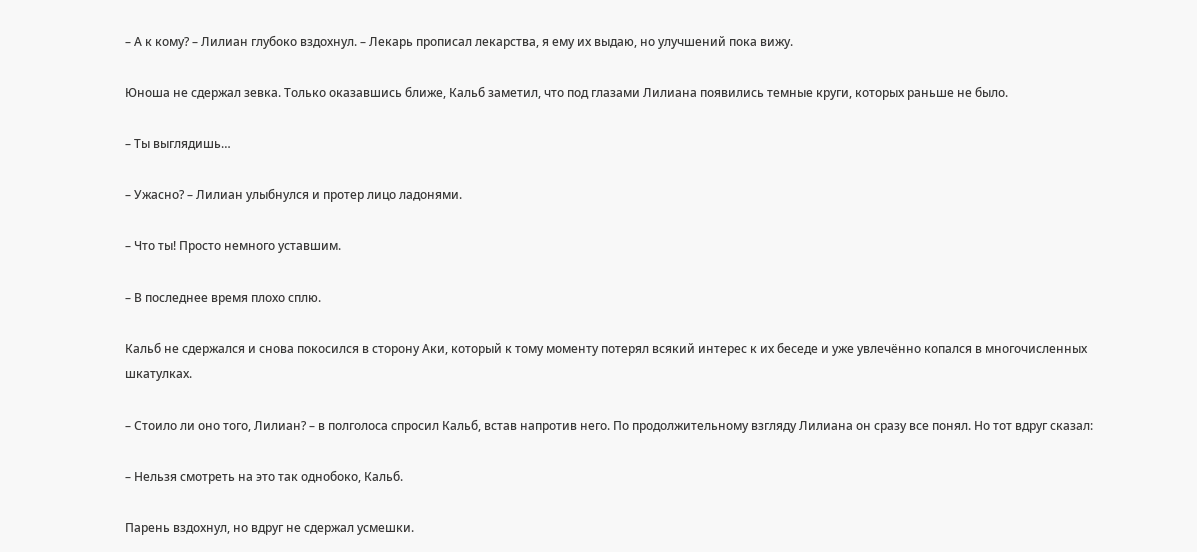– А к кому? – Лилиан глубоко вздохнул. – Лекарь прописал лекарства, я ему их выдаю, но улучшений пока вижу.

Юноша не сдержал зевка. Только оказавшись ближе, Кальб заметил, что под глазами Лилиана появились темные круги, которых раньше не было.

– Ты выглядишь…

– Ужасно? – Лилиан улыбнулся и протер лицо ладонями.

– Что ты! Просто немного уставшим.

– В последнее время плохо сплю.

Кальб не сдержался и снова покосился в сторону Аки, который к тому моменту потерял всякий интерес к их беседе и уже увлечённо копался в многочисленных шкатулках.

– Стоило ли оно того, Лилиан? – в полголоса спросил Кальб, встав напротив него. По продолжительному взгляду Лилиана он сразу все понял. Но тот вдруг сказал:

– Нельзя смотреть на это так однобоко, Кальб.

Парень вздохнул, но вдруг не сдержал усмешки.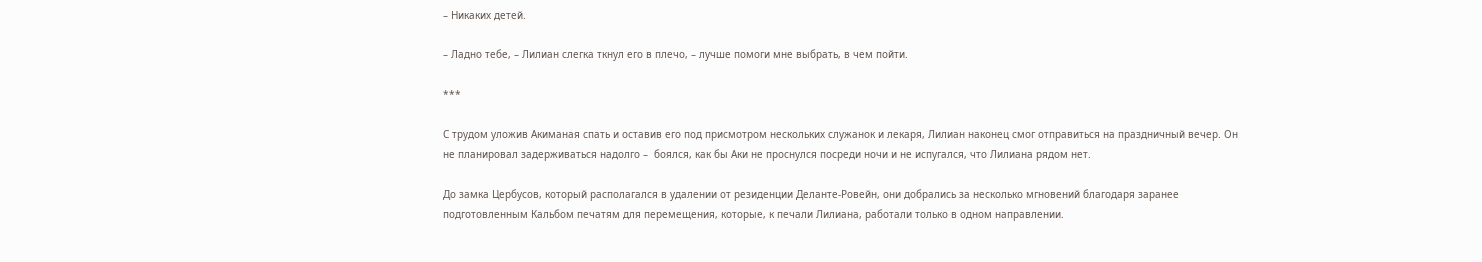– Никаких детей.

– Ладно тебе, – Лилиан слегка ткнул его в плечо, – лучше помоги мне выбрать, в чем пойти.

***

С трудом уложив Акиманая спать и оставив его под присмотром нескольких служанок и лекаря, Лилиан наконец смог отправиться на праздничный вечер. Он не планировал задерживаться надолго –  боялся, как бы Аки не проснулся посреди ночи и не испугался, что Лилиана рядом нет.

До замка Цербусов, который располагался в удалении от резиденции Деланте-Ровейн, они добрались за несколько мгновений благодаря заранее подготовленным Кальбом печатям для перемещения, которые, к печали Лилиана, работали только в одном направлении.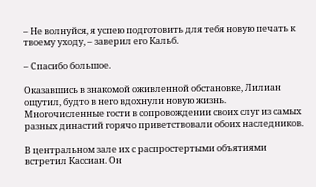– Не волнуйся, я успею подготовить для тебя новую печать к твоему уходу, – заверил его Кальб.

– Спасибо большое.

Оказавшись в знакомой оживленной обстановке, Лилиан ощутил, будто в него вдохнули новую жизнь. Многочисленные гости в сопровождении своих слуг из самых разных династий горячо приветствовали обоих наследников.

В центральном зале их с распростертыми объятиями встретил Кассиан. Он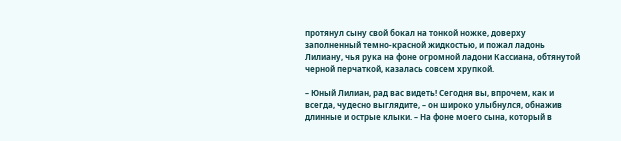протянул сыну свой бокал на тонкой ножке, доверху заполненный темно-красной жидкостью, и пожал ладонь Лилиану, чья рука на фоне огромной ладони Кассиана, обтянутой черной перчаткой, казалась совсем хрупкой.

– Юный Лилиан, рад вас видеть! Сегодня вы, впрочем, как и всегда, чудесно выглядите, – он широко улыбнулся, обнажив длинные и острые клыки. – На фоне моего сына, который в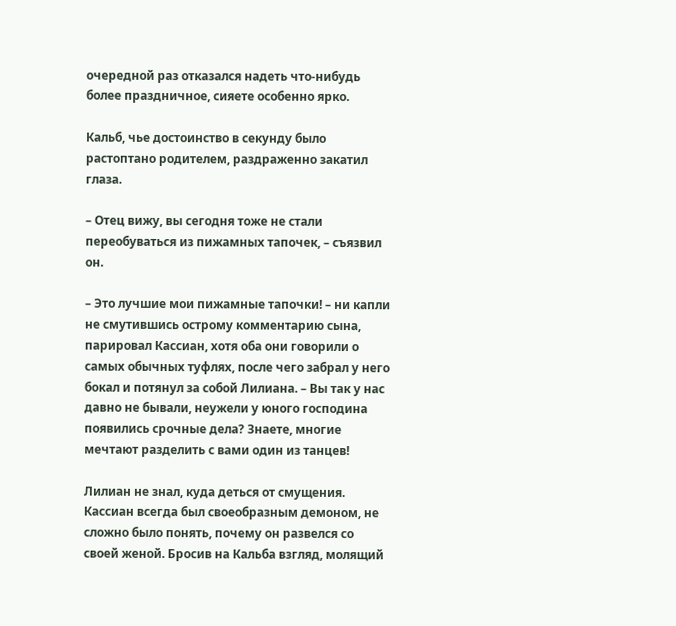очередной раз отказался надеть что-нибудь более праздничное, сияете особенно ярко.

Кальб, чье достоинство в секунду было растоптано родителем, раздраженно закатил глаза.

– Отец вижу, вы сегодня тоже не стали переобуваться из пижамных тапочек, – съязвил он.

– Это лучшие мои пижамные тапочки! – ни капли не смутившись острому комментарию сына, парировал Кассиан, хотя оба они говорили о самых обычных туфлях, после чего забрал у него бокал и потянул за собой Лилиана. – Вы так у нас давно не бывали, неужели у юного господина появились срочные дела? Знаете, многие мечтают разделить с вами один из танцев!

Лилиан не знал, куда деться от смущения. Кассиан всегда был своеобразным демоном, не сложно было понять, почему он развелся со своей женой. Бросив на Кальба взгляд, молящий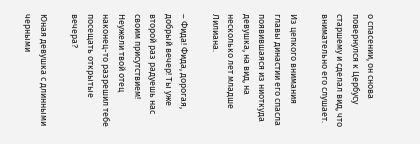о спасении, он снова повернулся к Цербусу старшему и сделал вид, что внимательно его слушает.

Из цепкого внимания главы династии его спасла появившаяся из ниоткуда девушка, на вид, на несколько лет младше Лилиана.

– Фида! Фида, дорогая, добрый вечер! Ты уже второй раз радуешь нас своим присутствием! Неужели твой отец наконец-то разрешил тебе посещать открытые вечера?

Юная девушка с длинными черными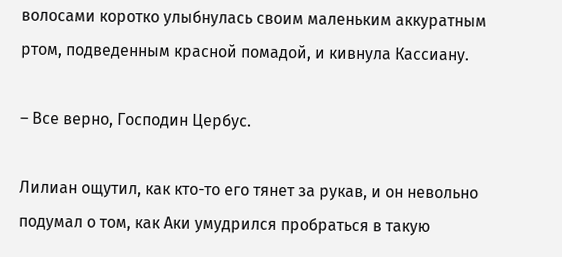волосами коротко улыбнулась своим маленьким аккуратным ртом, подведенным красной помадой, и кивнула Кассиану.

– Все верно, Господин Цербус.

Лилиан ощутил, как кто-то его тянет за рукав, и он невольно подумал о том, как Аки умудрился пробраться в такую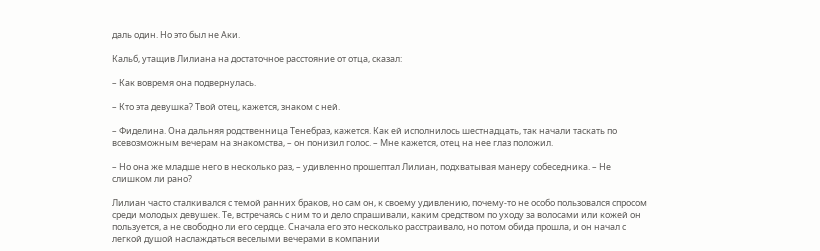даль один. Но это был не Аки.

Кальб, утащив Лилиана на достаточное расстояние от отца, сказал:

– Как вовремя она подвернулась.

– Кто эта девушка? Твой отец, кажется, знаком с ней.

– Фиделина. Она дальняя родственница Тенебраэ, кажется. Как ей исполнилось шестнадцать, так начали таскать по всевозможным вечерам на знакомства, – он понизил голос. – Мне кажется, отец на нее глаз положил.

– Но она же младше него в несколько раз, – удивленно прошептал Лилиан, подхватывая манеру собеседника. – Не слишком ли рано?

Лилиан часто сталкивался с темой ранних браков, но сам он, к своему удивлению, почему-то не особо пользовался спросом среди молодых девушек. Те, встречаясь с ним то и дело спрашивали, каким средством по уходу за волосами или кожей он пользуется, а не свободно ли его сердце. Сначала его это несколько расстраивало, но потом обида прошла, и он начал с легкой душой наслаждаться веселыми вечерами в компании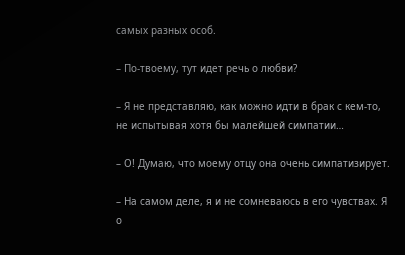самых разных особ.

– По-твоему, тут идет речь о любви?

– Я не представляю, как можно идти в брак с кем-то, не испытывая хотя бы малейшей симпатии…

– О! Думаю, что моему отцу она очень симпатизирует.

– На самом деле, я и не сомневаюсь в его чувствах. Я о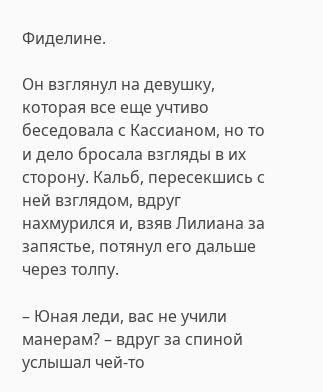Фиделине.

Он взглянул на девушку, которая все еще учтиво беседовала с Кассианом, но то и дело бросала взгляды в их сторону. Кальб, пересекшись с ней взглядом, вдруг нахмурился и, взяв Лилиана за запястье, потянул его дальше через толпу.

– Юная леди, вас не учили манерам? – вдруг за спиной услышал чей-то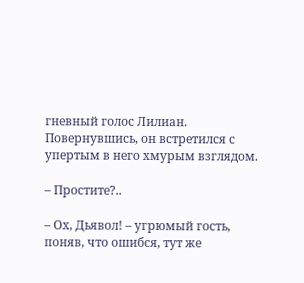гневный голос Лилиан. Повернувшись, он встретился с упертым в него хмурым взглядом.

– Простите?..

– Ох, Дьявол! – угрюмый гость, поняв, что ошибся, тут же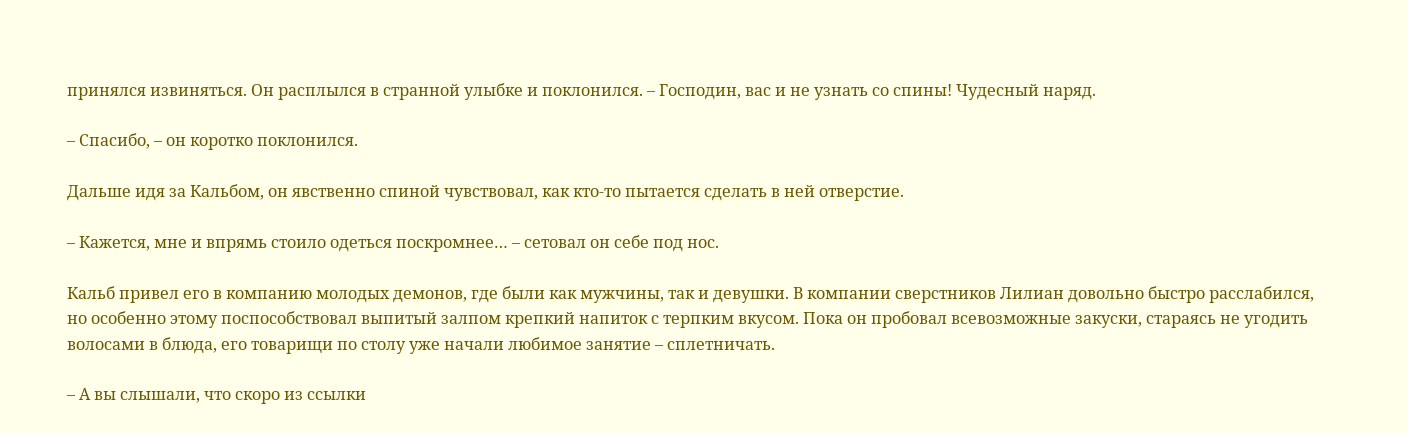принялся извиняться. Он расплылся в странной улыбке и поклонился. – Господин, вас и не узнать со спины! Чудесный наряд.

– Спасибо, – он коротко поклонился.

Дальше идя за Кальбом, он явственно спиной чувствовал, как кто-то пытается сделать в ней отверстие.

– Кажется, мне и впрямь стоило одеться поскромнее… – сетовал он себе под нос.

Кальб привел его в компанию молодых демонов, где были как мужчины, так и девушки. В компании сверстников Лилиан довольно быстро расслабился, но особенно этому поспособствовал выпитый залпом крепкий напиток с терпким вкусом. Пока он пробовал всевозможные закуски, стараясь не угодить волосами в блюда, его товарищи по столу уже начали любимое занятие – сплетничать.

– А вы слышали, что скоро из ссылки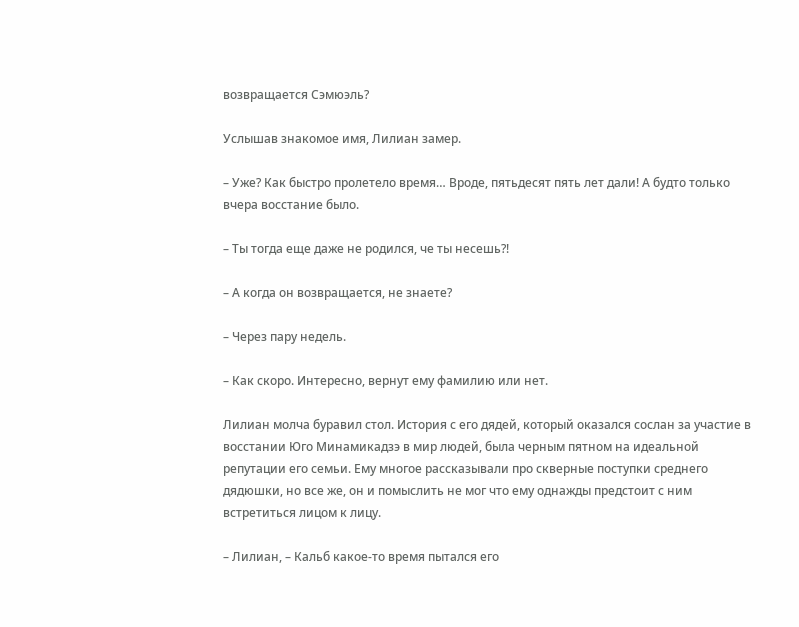возвращается Сэмюэль?

Услышав знакомое имя, Лилиан замер.

– Уже? Как быстро пролетело время… Вроде, пятьдесят пять лет дали! А будто только вчера восстание было.

– Ты тогда еще даже не родился, че ты несешь?!

– А когда он возвращается, не знаете?

– Через пару недель.

– Как скоро. Интересно, вернут ему фамилию или нет.

Лилиан молча буравил стол. История с его дядей, который оказался сослан за участие в восстании Юго Минамикадзэ в мир людей, была черным пятном на идеальной репутации его семьи. Ему многое рассказывали про скверные поступки среднего дядюшки, но все же, он и помыслить не мог что ему однажды предстоит с ним встретиться лицом к лицу.

– Лилиан, – Кальб какое-то время пытался его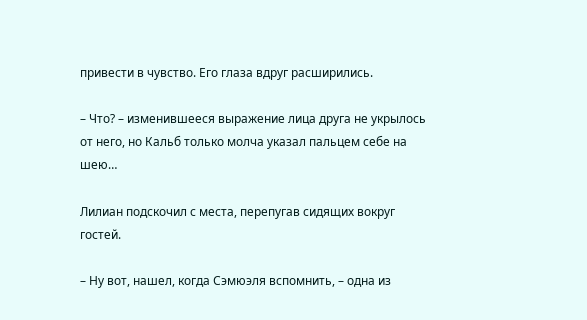привести в чувство. Его глаза вдруг расширились.

– Что? – изменившееся выражение лица друга не укрылось от него, но Кальб только молча указал пальцем себе на шею…

Лилиан подскочил с места, перепугав сидящих вокруг гостей.

– Ну вот, нашел, когда Сэмюэля вспомнить, – одна из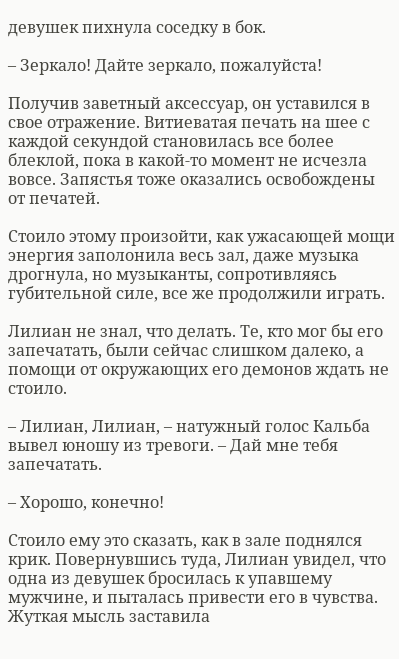девушек пихнула соседку в бок.

– Зеркало! Дайте зеркало, пожалуйста!

Получив заветный аксессуар, он уставился в свое отражение. Витиеватая печать на шее с каждой секундой становилась все более блеклой, пока в какой-то момент не исчезла вовсе. Запястья тоже оказались освобождены от печатей.

Стоило этому произойти, как ужасающей мощи энергия заполонила весь зал, даже музыка дрогнула, но музыканты, сопротивляясь губительной силе, все же продолжили играть.

Лилиан не знал, что делать. Те, кто мог бы его запечатать, были сейчас слишком далеко, а помощи от окружающих его демонов ждать не стоило.

– Лилиан, Лилиан, – натужный голос Кальба вывел юношу из тревоги. – Дай мне тебя запечатать.

– Хорошо, конечно!

Стоило ему это сказать, как в зале поднялся крик. Повернувшись туда, Лилиан увидел, что одна из девушек бросилась к упавшему мужчине, и пыталась привести его в чувства. Жуткая мысль заставила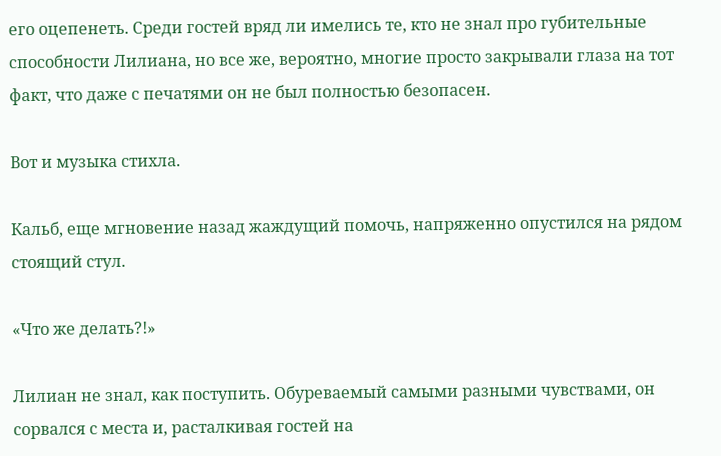его оцепенеть. Среди гостей вряд ли имелись те, кто не знал про губительные способности Лилиана, но все же, вероятно, многие просто закрывали глаза на тот факт, что даже с печатями он не был полностью безопасен.

Вот и музыка стихла.

Кальб, еще мгновение назад жаждущий помочь, напряженно опустился на рядом стоящий стул.

«Что же делать?!»

Лилиан не знал, как поступить. Обуреваемый самыми разными чувствами, он сорвался с места и, расталкивая гостей на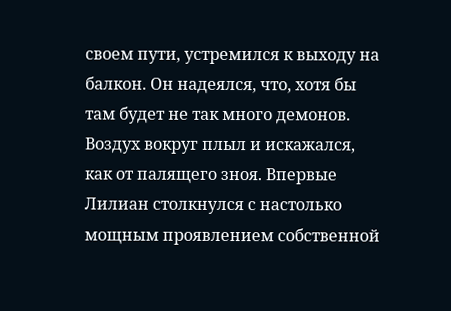своем пути, устремился к выходу на балкон. Он надеялся, что, хотя бы там будет не так много демонов. Воздух вокруг плыл и искажался, как от палящего зноя. Впервые Лилиан столкнулся с настолько мощным проявлением собственной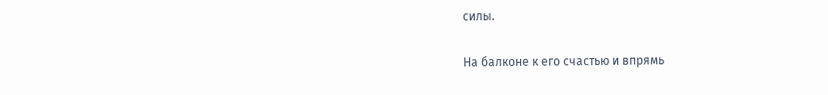силы.

На балконе к его счастью и впрямь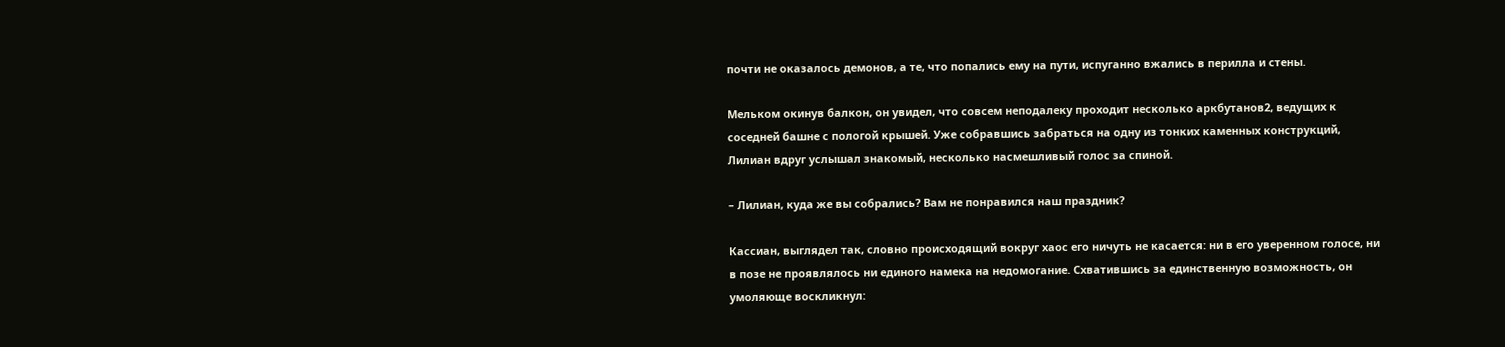почти не оказалось демонов, а те, что попались ему на пути, испуганно вжались в перилла и стены.

Мельком окинув балкон, он увидел, что совсем неподалеку проходит несколько аркбутанов2, ведущих к соседней башне с пологой крышей. Уже собравшись забраться на одну из тонких каменных конструкций, Лилиан вдруг услышал знакомый, несколько насмешливый голос за спиной.

– Лилиан, куда же вы собрались? Вам не понравился наш праздник?

Кассиан, выглядел так, словно происходящий вокруг хаос его ничуть не касается: ни в его уверенном голосе, ни в позе не проявлялось ни единого намека на недомогание. Схватившись за единственную возможность, он умоляюще воскликнул: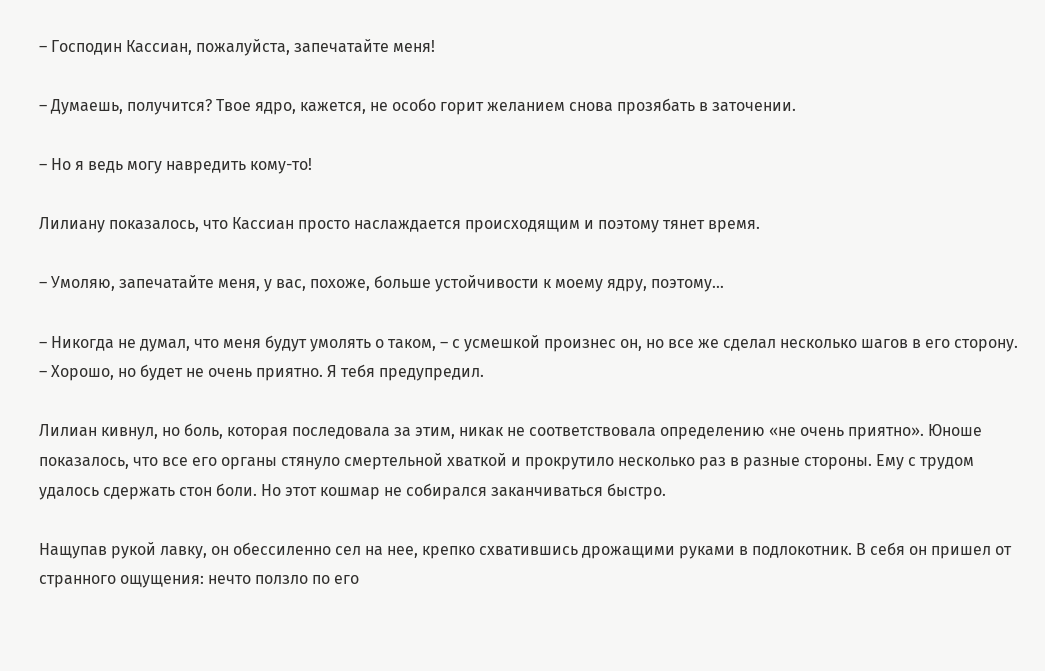– Господин Кассиан, пожалуйста, запечатайте меня!

– Думаешь, получится? Твое ядро, кажется, не особо горит желанием снова прозябать в заточении.

– Но я ведь могу навредить кому-то!

Лилиану показалось, что Кассиан просто наслаждается происходящим и поэтому тянет время.

– Умоляю, запечатайте меня, у вас, похоже, больше устойчивости к моему ядру, поэтому…

– Никогда не думал, что меня будут умолять о таком, – с усмешкой произнес он, но все же сделал несколько шагов в его сторону. – Хорошо, но будет не очень приятно. Я тебя предупредил.

Лилиан кивнул, но боль, которая последовала за этим, никак не соответствовала определению «не очень приятно». Юноше показалось, что все его органы стянуло смертельной хваткой и прокрутило несколько раз в разные стороны. Ему с трудом удалось сдержать стон боли. Но этот кошмар не собирался заканчиваться быстро.

Нащупав рукой лавку, он обессиленно сел на нее, крепко схватившись дрожащими руками в подлокотник. В себя он пришел от странного ощущения: нечто ползло по его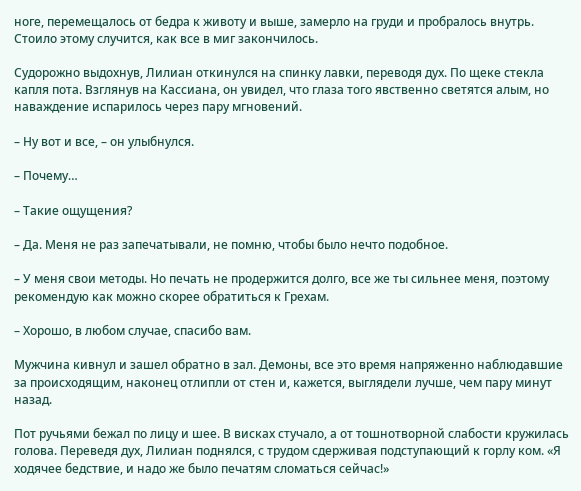ноге, перемещалось от бедра к животу и выше, замерло на груди и пробралось внутрь. Стоило этому случится, как все в миг закончилось.

Судорожно выдохнув, Лилиан откинулся на спинку лавки, переводя дух. По щеке стекла капля пота. Взглянув на Кассиана, он увидел, что глаза того явственно светятся алым, но наваждение испарилось через пару мгновений.

– Ну вот и все, – он улыбнулся.

– Почему…

– Такие ощущения?

– Да. Меня не раз запечатывали, не помню, чтобы было нечто подобное.

– У меня свои методы. Но печать не продержится долго, все же ты сильнее меня, поэтому рекомендую как можно скорее обратиться к Грехам.

– Хорошо, в любом случае, спасибо вам.

Мужчина кивнул и зашел обратно в зал. Демоны, все это время напряженно наблюдавшие за происходящим, наконец отлипли от стен и, кажется, выглядели лучше, чем пару минут назад.

Пот ручьями бежал по лицу и шее. В висках стучало, а от тошнотворной слабости кружилась голова. Переведя дух, Лилиан поднялся, с трудом сдерживая подступающий к горлу ком. «Я ходячее бедствие, и надо же было печатям сломаться сейчас!»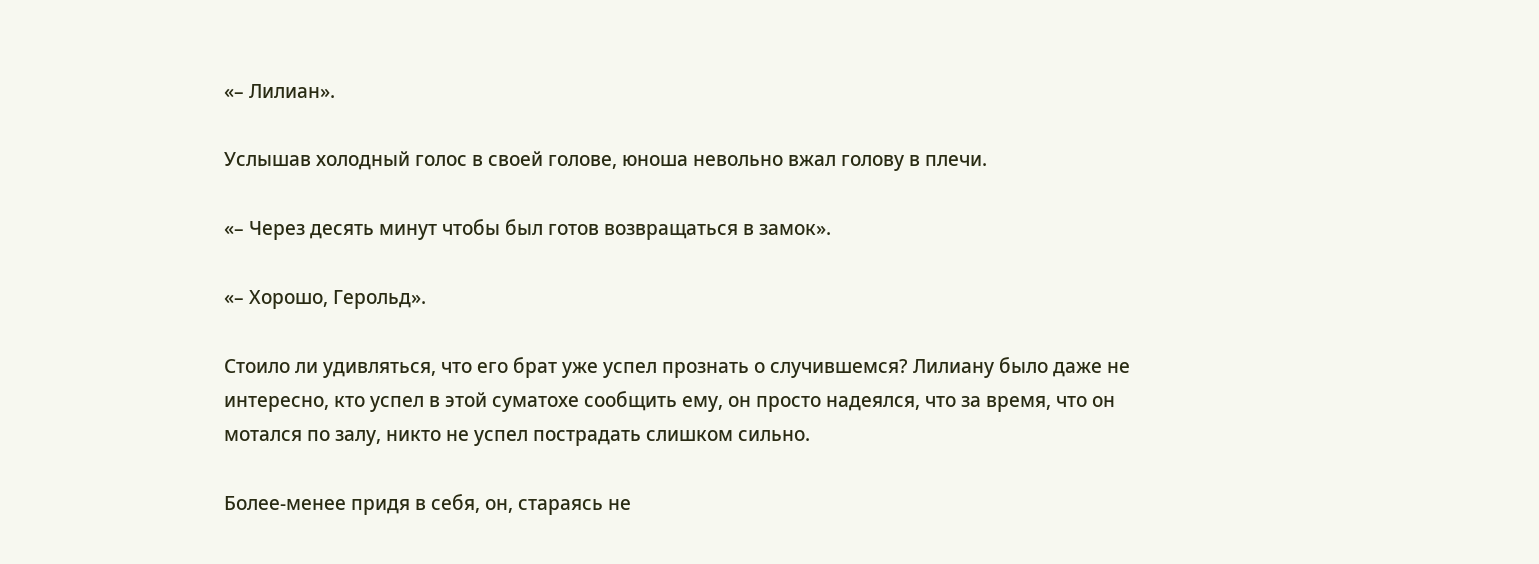«– Лилиан».

Услышав холодный голос в своей голове, юноша невольно вжал голову в плечи.

«– Через десять минут чтобы был готов возвращаться в замок».

«– Хорошо, Герольд».

Стоило ли удивляться, что его брат уже успел прознать о случившемся? Лилиану было даже не интересно, кто успел в этой суматохе сообщить ему, он просто надеялся, что за время, что он мотался по залу, никто не успел пострадать слишком сильно.

Более-менее придя в себя, он, стараясь не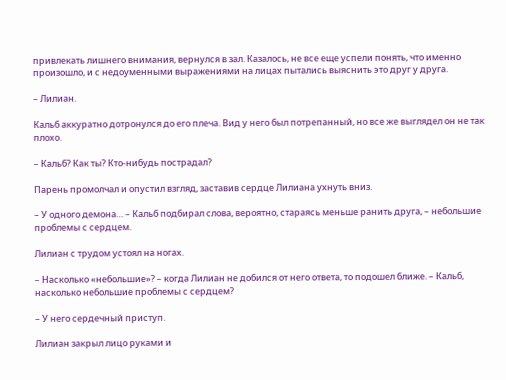привлекать лишнего внимания, вернулся в зал. Казалось, не все еще успели понять, что именно произошло, и с недоуменными выражениями на лицах пытались выяснить это друг у друга.

– Лилиан.

Кальб аккуратно дотронулся до его плеча. Вид у него был потрепанный, но все же выглядел он не так плохо.

– Кальб? Как ты? Кто-нибудь пострадал?

Парень промолчал и опустил взгляд, заставив сердце Лилиана ухнуть вниз.

– У одного демона… – Кальб подбирал слова, вероятно, стараясь меньше ранить друга, – небольшие проблемы с сердцем.

Лилиан с трудом устоял на ногах.

– Насколько «небольшие»? – когда Лилиан не добился от него ответа, то подошел ближе. – Кальб, насколько небольшие проблемы с сердцем?

– У него сердечный приступ.

Лилиан закрыл лицо руками и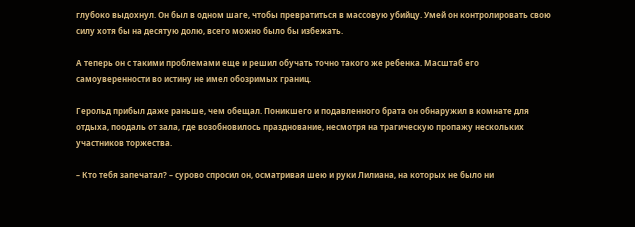глубоко выдохнул. Он был в одном шаге, чтобы превратиться в массовую убийцу. Умей он контролировать свою силу хотя бы на десятую долю, всего можно было бы избежать.

А теперь он с такими проблемами еще и решил обучать точно такого же ребенка. Масштаб его самоуверенности во истину не имел обозримых границ.

Герольд прибыл даже раньше, чем обещал. Поникшего и подавленного брата он обнаружил в комнате для отдыха, поодаль от зала, где возобновилось празднование, несмотря на трагическую пропажу нескольких участников торжества.

– Кто тебя запечатал? – сурово спросил он, осматривая шею и руки Лилиана, на которых не было ни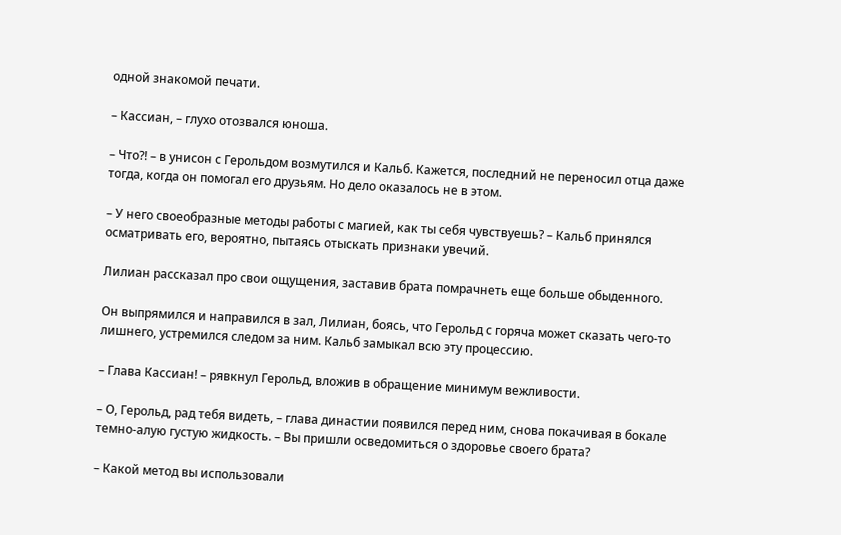одной знакомой печати.

– Кассиан, – глухо отозвался юноша.

– Что?! – в унисон с Герольдом возмутился и Кальб. Кажется, последний не переносил отца даже тогда, когда он помогал его друзьям. Но дело оказалось не в этом.

– У него своеобразные методы работы с магией, как ты себя чувствуешь? – Кальб принялся осматривать его, вероятно, пытаясь отыскать признаки увечий.

Лилиан рассказал про свои ощущения, заставив брата помрачнеть еще больше обыденного.

Он выпрямился и направился в зал, Лилиан, боясь, что Герольд с горяча может сказать чего-то лишнего, устремился следом за ним. Кальб замыкал всю эту процессию.

– Глава Кассиан! – рявкнул Герольд, вложив в обращение минимум вежливости.

– О, Герольд, рад тебя видеть, – глава династии появился перед ним, снова покачивая в бокале темно-алую густую жидкость. – Вы пришли осведомиться о здоровье своего брата?

– Какой метод вы использовали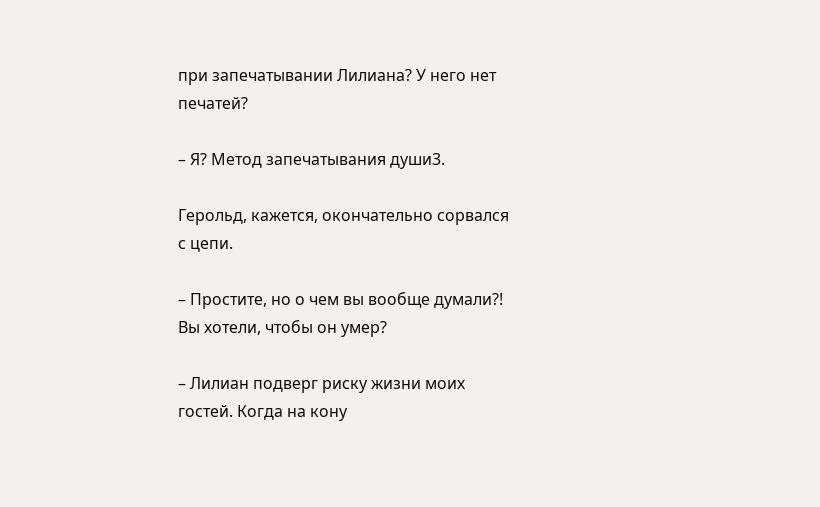при запечатывании Лилиана? У него нет печатей?

– Я? Метод запечатывания души3.

Герольд, кажется, окончательно сорвался с цепи.

– Простите, но о чем вы вообще думали?! Вы хотели, чтобы он умер?

– Лилиан подверг риску жизни моих гостей. Когда на кону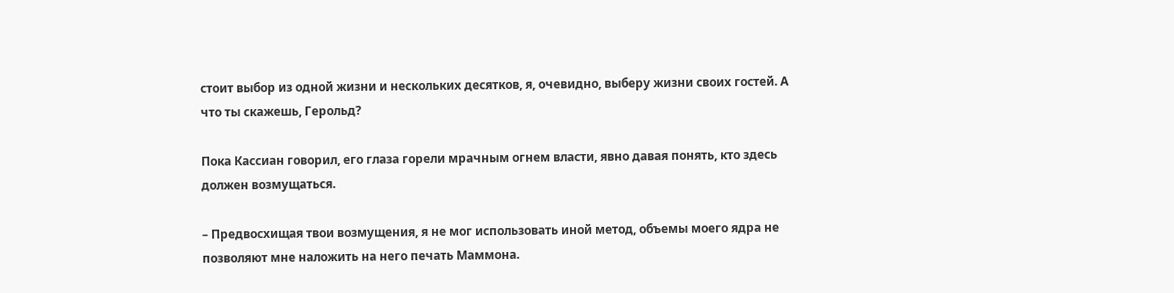стоит выбор из одной жизни и нескольких десятков, я, очевидно, выберу жизни своих гостей. А что ты скажешь, Герольд?

Пока Кассиан говорил, его глаза горели мрачным огнем власти, явно давая понять, кто здесь должен возмущаться.

– Предвосхищая твои возмущения, я не мог использовать иной метод, объемы моего ядра не позволяют мне наложить на него печать Маммона.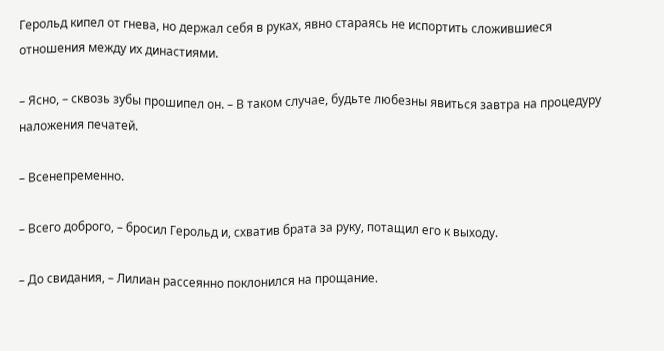Герольд кипел от гнева, но держал себя в руках, явно стараясь не испортить сложившиеся отношения между их династиями.

– Ясно, – сквозь зубы прошипел он. – В таком случае, будьте любезны явиться завтра на процедуру наложения печатей.

– Всенепременно.

– Всего доброго, – бросил Герольд и, схватив брата за руку, потащил его к выходу.

– До свидания, – Лилиан рассеянно поклонился на прощание.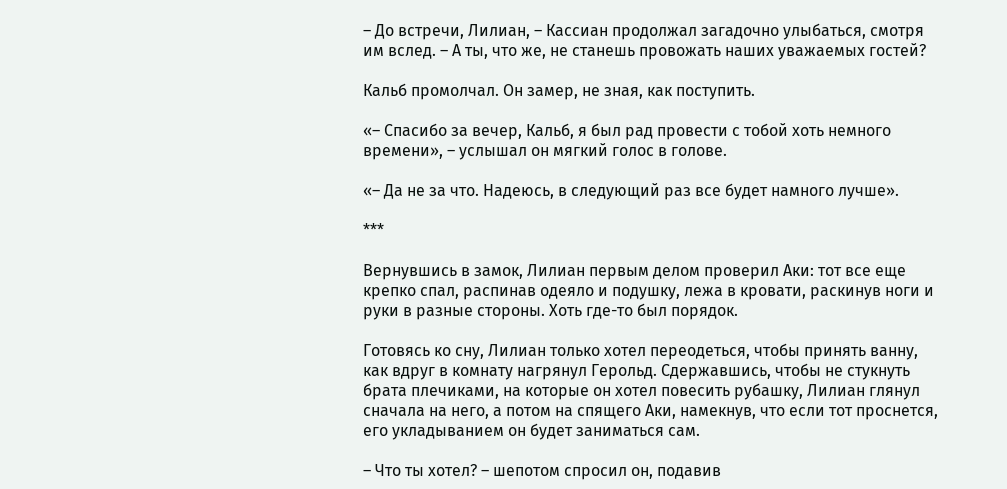– До встречи, Лилиан, – Кассиан продолжал загадочно улыбаться, смотря им вслед. – А ты, что же, не станешь провожать наших уважаемых гостей?

Кальб промолчал. Он замер, не зная, как поступить.

«– Спасибо за вечер, Кальб, я был рад провести с тобой хоть немного времени», – услышал он мягкий голос в голове.

«– Да не за что. Надеюсь, в следующий раз все будет намного лучше».

***

Вернувшись в замок, Лилиан первым делом проверил Аки: тот все еще крепко спал, распинав одеяло и подушку, лежа в кровати, раскинув ноги и руки в разные стороны. Хоть где-то был порядок.

Готовясь ко сну, Лилиан только хотел переодеться, чтобы принять ванну, как вдруг в комнату нагрянул Герольд. Сдержавшись, чтобы не стукнуть брата плечиками, на которые он хотел повесить рубашку, Лилиан глянул сначала на него, а потом на спящего Аки, намекнув, что если тот проснется, его укладыванием он будет заниматься сам.

– Что ты хотел? – шепотом спросил он, подавив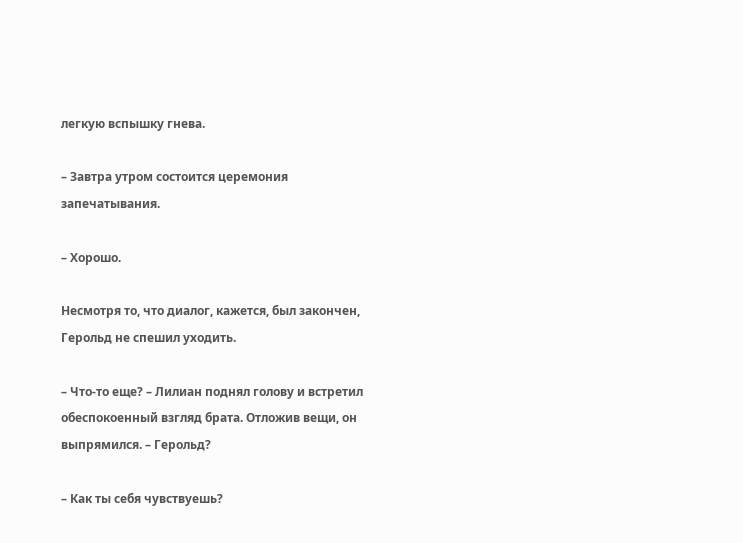легкую вспышку гнева.

– Завтра утром состоится церемония запечатывания.

– Хорошо.

Несмотря то, что диалог, кажется, был закончен, Герольд не спешил уходить.

– Что-то еще? – Лилиан поднял голову и встретил обеспокоенный взгляд брата. Отложив вещи, он выпрямился. – Герольд?

– Как ты себя чувствуешь?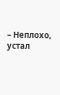– Неплохо, устал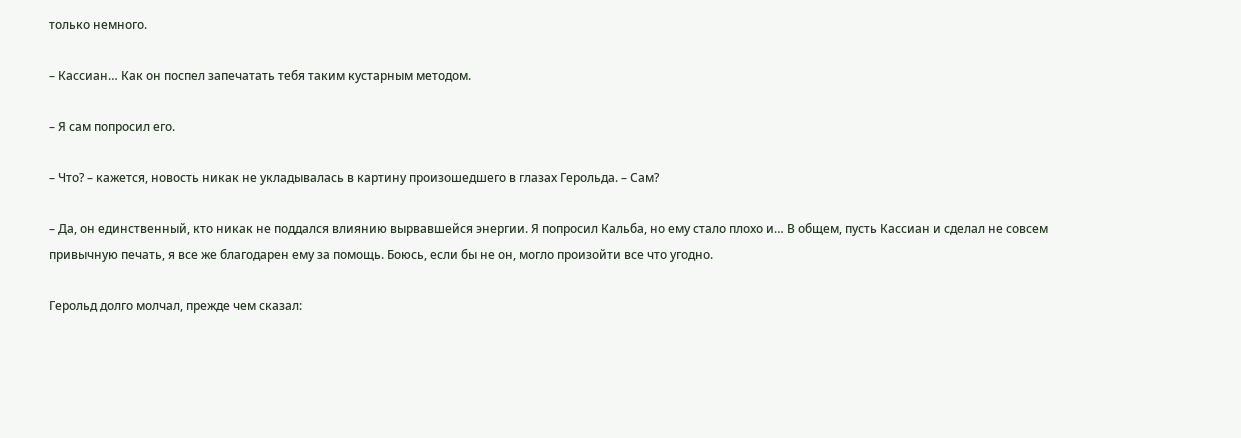только немного.

– Кассиан… Как он поспел запечатать тебя таким кустарным методом.

– Я сам попросил его.

– Что? – кажется, новость никак не укладывалась в картину произошедшего в глазах Герольда. – Сам?

– Да, он единственный, кто никак не поддался влиянию вырвавшейся энергии. Я попросил Кальба, но ему стало плохо и… В общем, пусть Кассиан и сделал не совсем привычную печать, я все же благодарен ему за помощь. Боюсь, если бы не он, могло произойти все что угодно.

Герольд долго молчал, прежде чем сказал: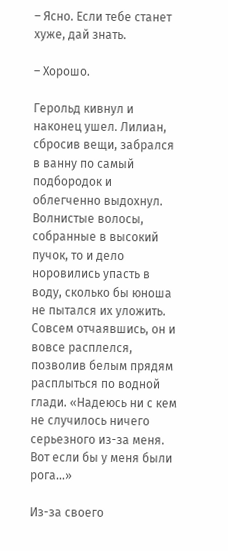– Ясно. Если тебе станет хуже, дай знать.

– Хорошо.

Герольд кивнул и наконец ушел. Лилиан, сбросив вещи, забрался в ванну по самый подбородок и облегченно выдохнул. Волнистые волосы, собранные в высокий пучок, то и дело норовились упасть в воду, сколько бы юноша не пытался их уложить. Совсем отчаявшись, он и вовсе расплелся, позволив белым прядям расплыться по водной глади. «Надеюсь ни с кем не случилось ничего серьезного из-за меня. Вот если бы у меня были рога…»

Из-за своего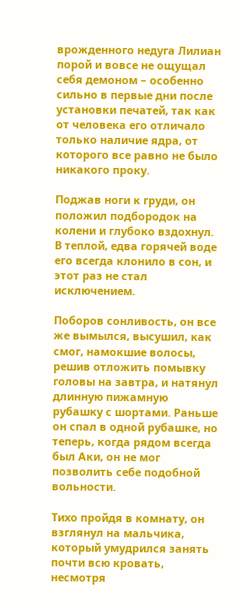врожденного недуга Лилиан порой и вовсе не ощущал себя демоном – особенно сильно в первые дни после установки печатей, так как от человека его отличало только наличие ядра, от которого все равно не было никакого проку.

Поджав ноги к груди, он положил подбородок на колени и глубоко вздохнул. В теплой, едва горячей воде его всегда клонило в сон, и этот раз не стал исключением.

Поборов сонливость, он все же вымылся, высушил, как смог, намокшие волосы, решив отложить помывку головы на завтра, и натянул длинную пижамную рубашку с шортами. Раньше он спал в одной рубашке, но теперь, когда рядом всегда был Аки, он не мог позволить себе подобной вольности.

Тихо пройдя в комнату, он взглянул на мальчика, который умудрился занять почти всю кровать, несмотря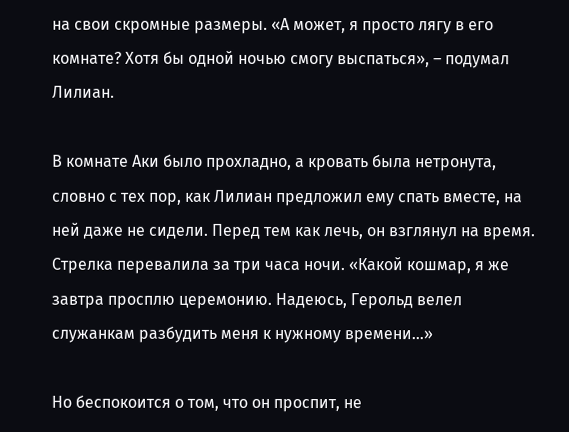на свои скромные размеры. «А может, я просто лягу в его комнате? Хотя бы одной ночью смогу выспаться», – подумал Лилиан.

В комнате Аки было прохладно, а кровать была нетронута, словно с тех пор, как Лилиан предложил ему спать вместе, на ней даже не сидели. Перед тем как лечь, он взглянул на время. Стрелка перевалила за три часа ночи. «Какой кошмар, я же завтра просплю церемонию. Надеюсь, Герольд велел служанкам разбудить меня к нужному времени…»

Но беспокоится о том, что он проспит, не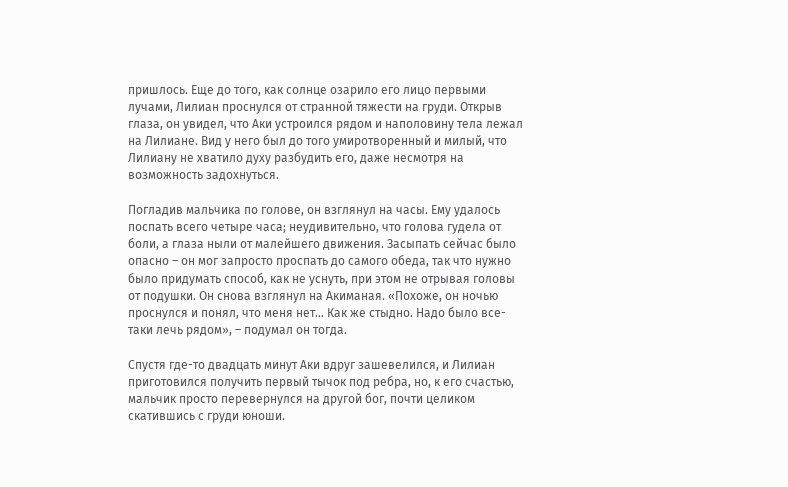пришлось. Еще до того, как солнце озарило его лицо первыми лучами, Лилиан проснулся от странной тяжести на груди. Открыв глаза, он увидел, что Аки устроился рядом и наполовину тела лежал на Лилиане. Вид у него был до того умиротворенный и милый, что Лилиану не хватило духу разбудить его, даже несмотря на возможность задохнуться.

Погладив мальчика по голове, он взглянул на часы. Ему удалось поспать всего четыре часа; неудивительно, что голова гудела от боли, а глаза ныли от малейшего движения. Засыпать сейчас было опасно – он мог запросто проспать до самого обеда, так что нужно было придумать способ, как не уснуть, при этом не отрывая головы от подушки. Он снова взглянул на Акиманая. «Похоже, он ночью проснулся и понял, что меня нет… Как же стыдно. Надо было все-таки лечь рядом», – подумал он тогда.

Спустя где-то двадцать минут Аки вдруг зашевелился, и Лилиан приготовился получить первый тычок под ребра, но, к его счастью, мальчик просто перевернулся на другой бог, почти целиком скатившись с груди юноши.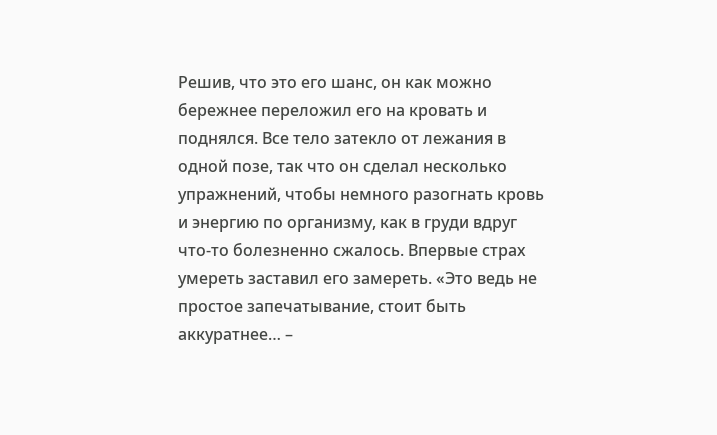Решив, что это его шанс, он как можно бережнее переложил его на кровать и поднялся. Все тело затекло от лежания в одной позе, так что он сделал несколько упражнений, чтобы немного разогнать кровь и энергию по организму, как в груди вдруг что-то болезненно сжалось. Впервые страх умереть заставил его замереть. «Это ведь не простое запечатывание, стоит быть аккуратнее… –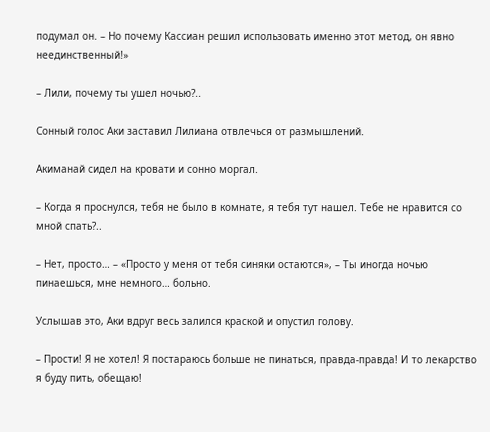подумал он. – Но почему Кассиан решил использовать именно этот метод, он явно неединственный!»

– Лили, почему ты ушел ночью?..

Сонный голос Аки заставил Лилиана отвлечься от размышлений.

Акиманай сидел на кровати и сонно моргал.

– Когда я проснулся, тебя не было в комнате, я тебя тут нашел. Тебе не нравится со мной спать?..

– Нет, просто… – «Просто у меня от тебя синяки остаются», – Ты иногда ночью пинаешься, мне немного… больно.

Услышав это, Аки вдруг весь залился краской и опустил голову.

– Прости! Я не хотел! Я постараюсь больше не пинаться, правда-правда! И то лекарство я буду пить, обещаю!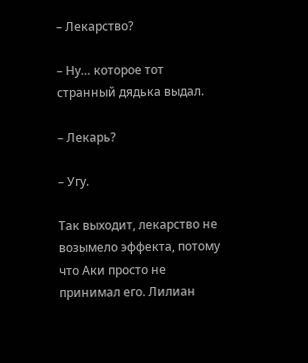– Лекарство?

– Ну… которое тот странный дядька выдал.

– Лекарь?

– Угу.

Так выходит, лекарство не возымело эффекта, потому что Аки просто не принимал его. Лилиан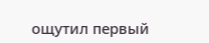ощутил первый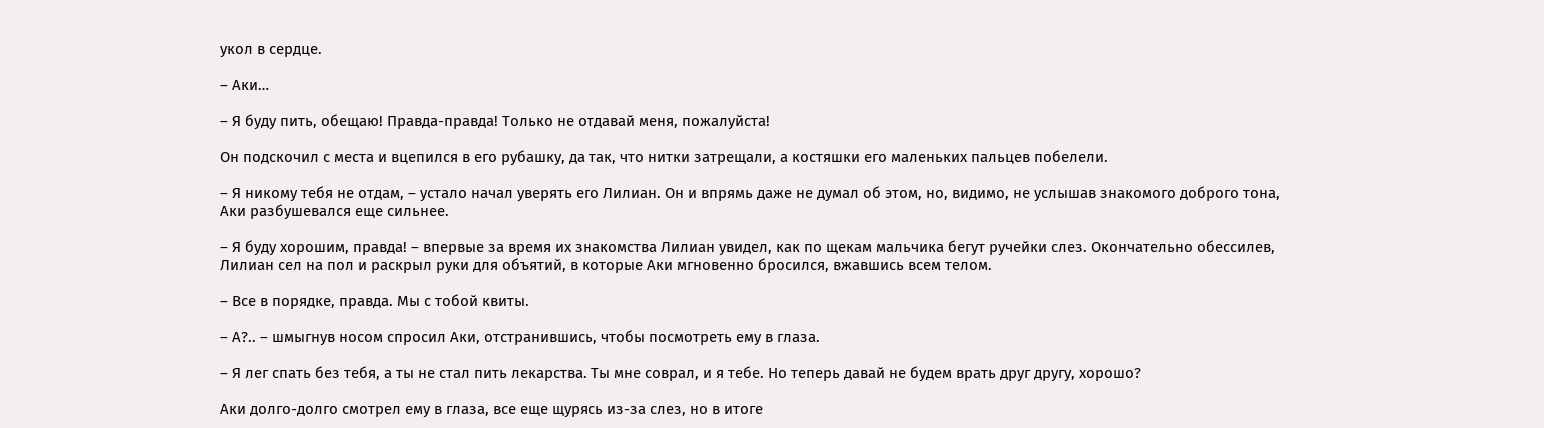укол в сердце.

– Аки…

– Я буду пить, обещаю! Правда-правда! Только не отдавай меня, пожалуйста!

Он подскочил с места и вцепился в его рубашку, да так, что нитки затрещали, а костяшки его маленьких пальцев побелели.

– Я никому тебя не отдам, – устало начал уверять его Лилиан. Он и впрямь даже не думал об этом, но, видимо, не услышав знакомого доброго тона, Аки разбушевался еще сильнее.

– Я буду хорошим, правда! – впервые за время их знакомства Лилиан увидел, как по щекам мальчика бегут ручейки слез. Окончательно обессилев, Лилиан сел на пол и раскрыл руки для объятий, в которые Аки мгновенно бросился, вжавшись всем телом.

– Все в порядке, правда. Мы с тобой квиты.

– А?.. – шмыгнув носом спросил Аки, отстранившись, чтобы посмотреть ему в глаза.

– Я лег спать без тебя, а ты не стал пить лекарства. Ты мне соврал, и я тебе. Но теперь давай не будем врать друг другу, хорошо?

Аки долго-долго смотрел ему в глаза, все еще щурясь из-за слез, но в итоге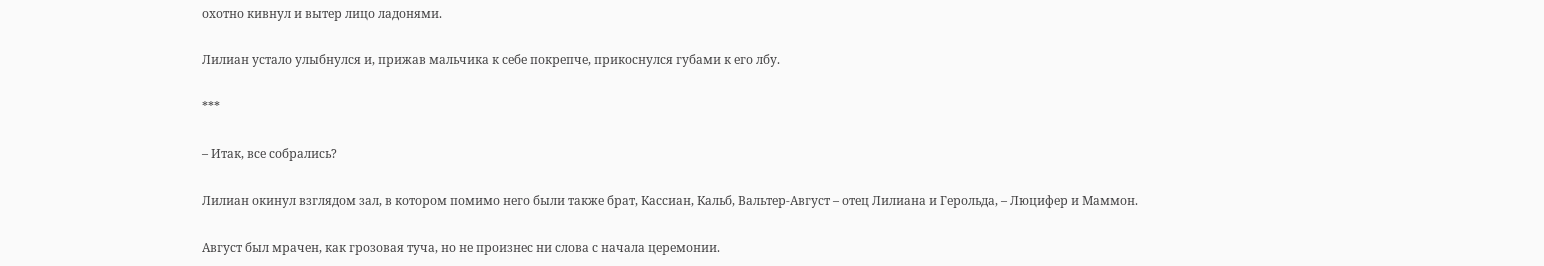охотно кивнул и вытер лицо ладонями.

Лилиан устало улыбнулся и, прижав мальчика к себе покрепче, прикоснулся губами к его лбу.

***

– Итак, все собрались?

Лилиан окинул взглядом зал, в котором помимо него были также брат, Кассиан, Кальб, Вальтер-Август – отец Лилиана и Герольда, – Люцифер и Маммон.

Август был мрачен, как грозовая туча, но не произнес ни слова с начала церемонии.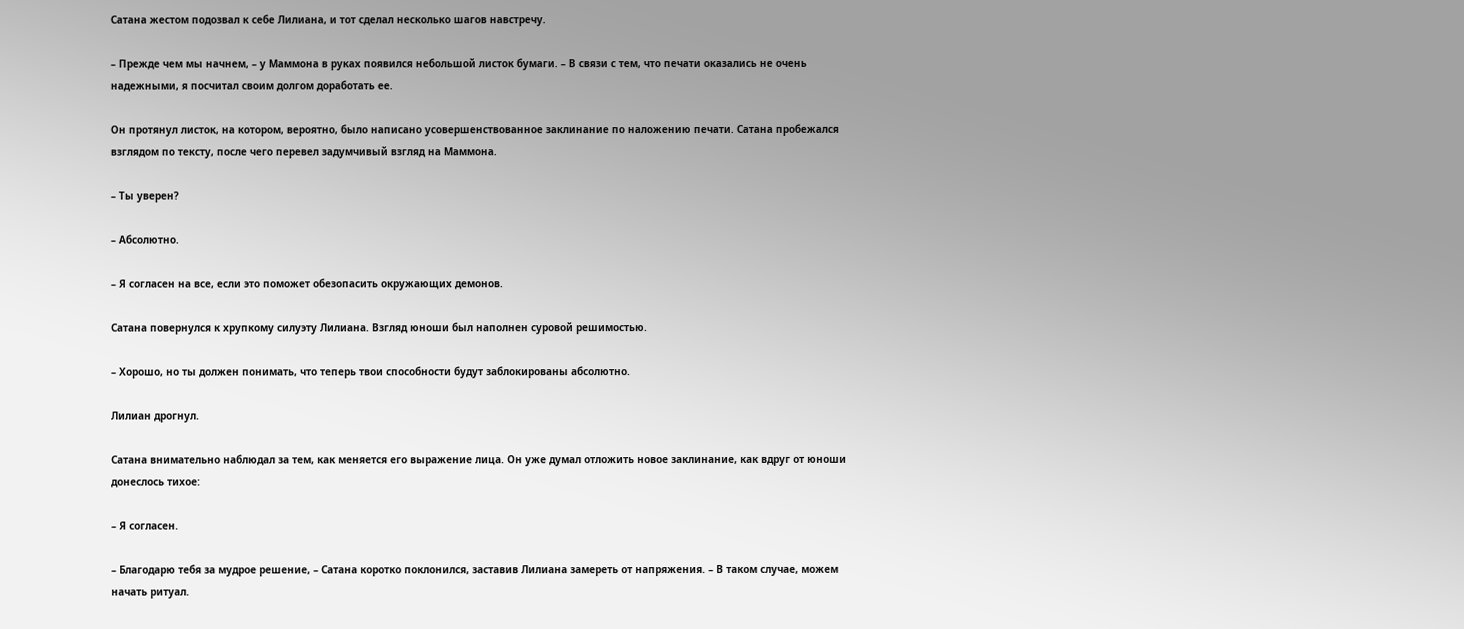Сатана жестом подозвал к себе Лилиана, и тот сделал несколько шагов навстречу.

– Прежде чем мы начнем, – у Маммона в руках появился небольшой листок бумаги. – В связи с тем, что печати оказались не очень надежными, я посчитал своим долгом доработать ее.

Он протянул листок, на котором, вероятно, было написано усовершенствованное заклинание по наложению печати. Сатана пробежался взглядом по тексту, после чего перевел задумчивый взгляд на Маммона.

– Ты уверен?

– Абсолютно.

– Я согласен на все, если это поможет обезопасить окружающих демонов.

Сатана повернулся к хрупкому силуэту Лилиана. Взгляд юноши был наполнен суровой решимостью.

– Хорошо, но ты должен понимать, что теперь твои способности будут заблокированы абсолютно.

Лилиан дрогнул.

Сатана внимательно наблюдал за тем, как меняется его выражение лица. Он уже думал отложить новое заклинание, как вдруг от юноши донеслось тихое:

– Я согласен.

– Благодарю тебя за мудрое решение, – Сатана коротко поклонился, заставив Лилиана замереть от напряжения. – В таком случае, можем начать ритуал.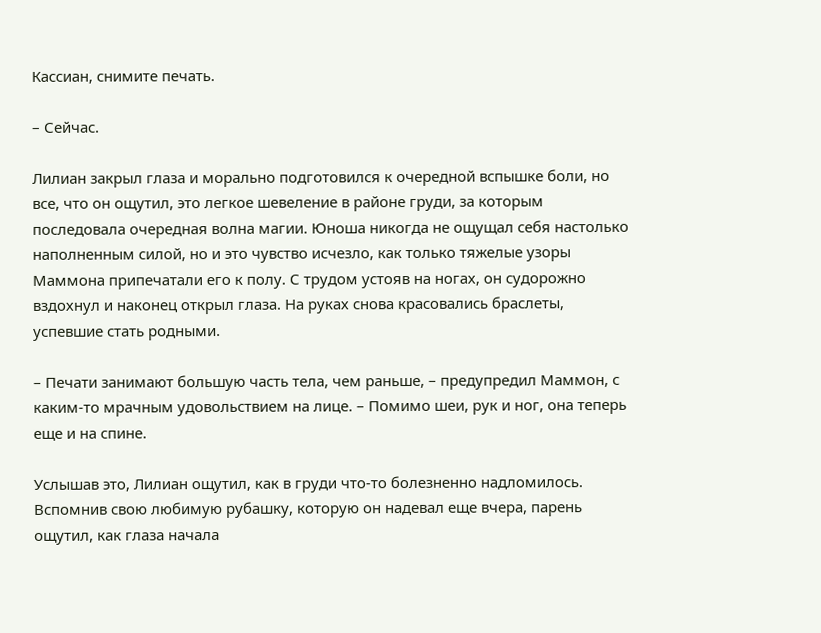Кассиан, снимите печать.

– Сейчас.

Лилиан закрыл глаза и морально подготовился к очередной вспышке боли, но все, что он ощутил, это легкое шевеление в районе груди, за которым последовала очередная волна магии. Юноша никогда не ощущал себя настолько наполненным силой, но и это чувство исчезло, как только тяжелые узоры Маммона припечатали его к полу. С трудом устояв на ногах, он судорожно вздохнул и наконец открыл глаза. На руках снова красовались браслеты, успевшие стать родными.

– Печати занимают большую часть тела, чем раньше, – предупредил Маммон, с каким-то мрачным удовольствием на лице. – Помимо шеи, рук и ног, она теперь еще и на спине.

Услышав это, Лилиан ощутил, как в груди что-то болезненно надломилось. Вспомнив свою любимую рубашку, которую он надевал еще вчера, парень ощутил, как глаза начала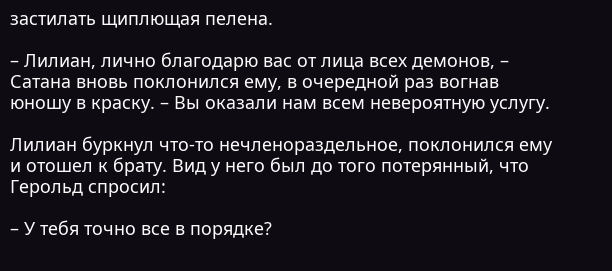застилать щиплющая пелена.

– Лилиан, лично благодарю вас от лица всех демонов, – Сатана вновь поклонился ему, в очередной раз вогнав юношу в краску. – Вы оказали нам всем невероятную услугу.

Лилиан буркнул что-то нечленораздельное, поклонился ему и отошел к брату. Вид у него был до того потерянный, что Герольд спросил:

– У тебя точно все в порядке?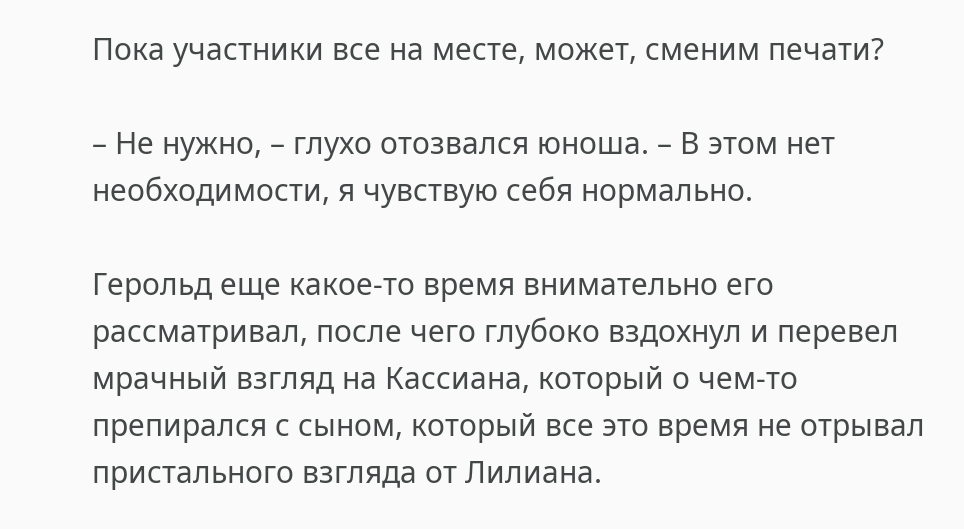Пока участники все на месте, может, сменим печати?

– Не нужно, – глухо отозвался юноша. – В этом нет необходимости, я чувствую себя нормально.

Герольд еще какое-то время внимательно его рассматривал, после чего глубоко вздохнул и перевел мрачный взгляд на Кассиана, который о чем-то препирался с сыном, который все это время не отрывал пристального взгляда от Лилиана.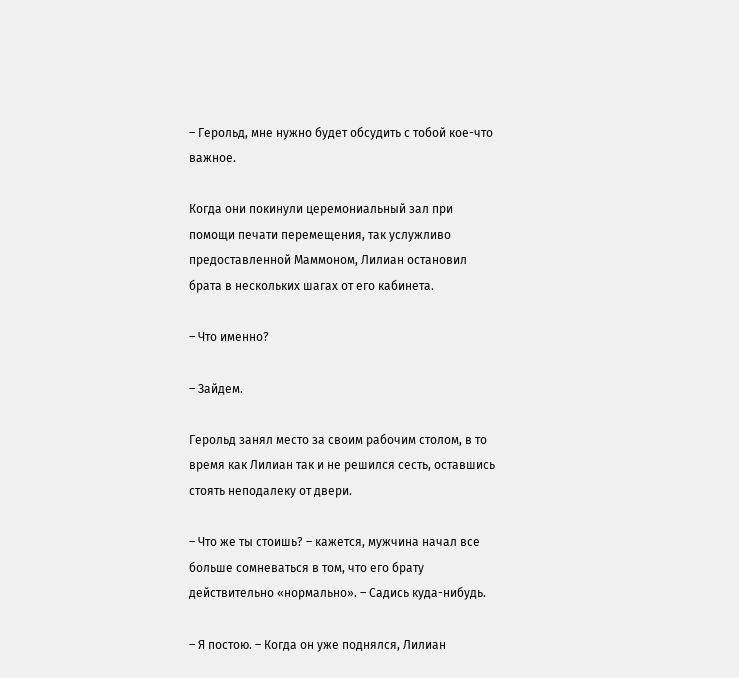– Герольд, мне нужно будет обсудить с тобой кое-что важное.

Когда они покинули церемониальный зал при помощи печати перемещения, так услужливо предоставленной Маммоном, Лилиан остановил брата в нескольких шагах от его кабинета.

– Что именно?

– Зайдем.

Герольд занял место за своим рабочим столом, в то время как Лилиан так и не решился сесть, оставшись стоять неподалеку от двери.

– Что же ты стоишь? – кажется, мужчина начал все больше сомневаться в том, что его брату действительно «нормально». – Садись куда-нибудь.

– Я постою. – Когда он уже поднялся, Лилиан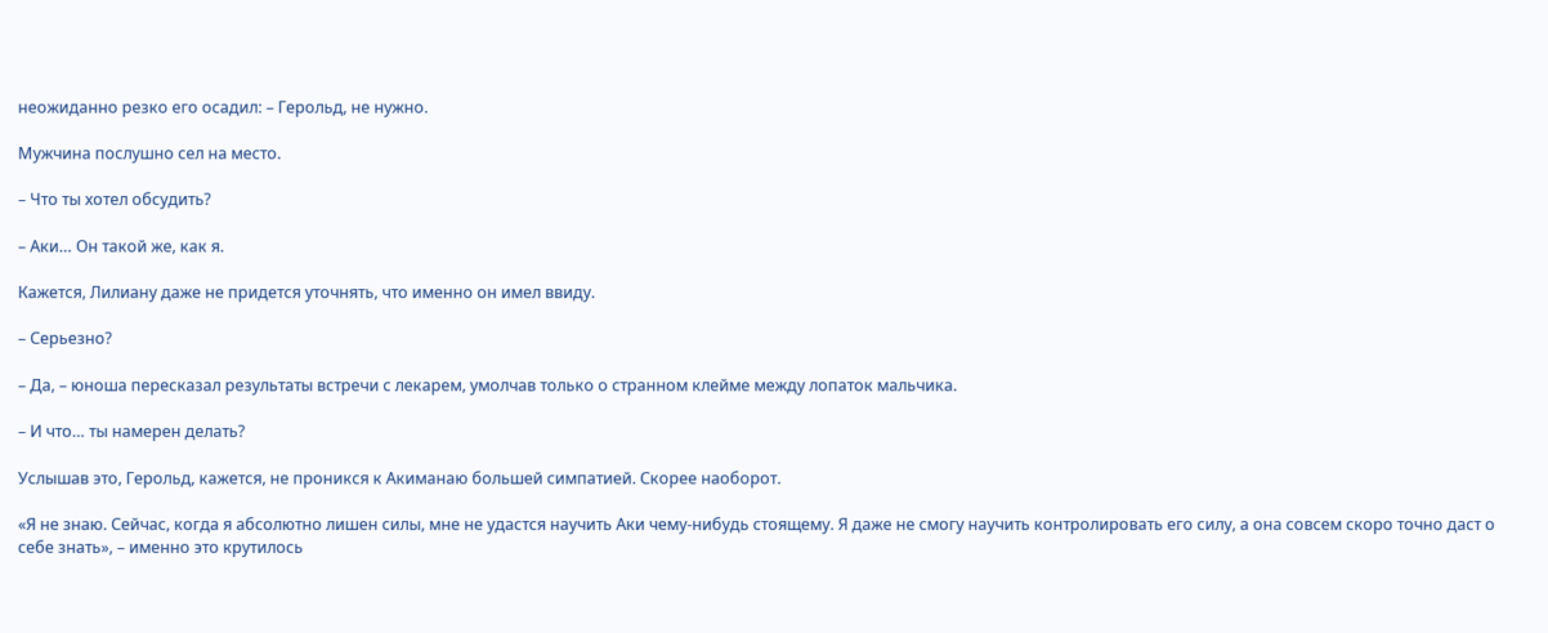неожиданно резко его осадил: – Герольд, не нужно.

Мужчина послушно сел на место.

– Что ты хотел обсудить?

– Аки… Он такой же, как я.

Кажется, Лилиану даже не придется уточнять, что именно он имел ввиду.

– Серьезно?

– Да, – юноша пересказал результаты встречи с лекарем, умолчав только о странном клейме между лопаток мальчика.

– И что… ты намерен делать?

Услышав это, Герольд, кажется, не проникся к Акиманаю большей симпатией. Скорее наоборот.

«Я не знаю. Сейчас, когда я абсолютно лишен силы, мне не удастся научить Аки чему-нибудь стоящему. Я даже не смогу научить контролировать его силу, а она совсем скоро точно даст о себе знать», – именно это крутилось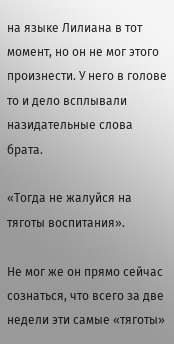на языке Лилиана в тот момент, но он не мог этого произнести. У него в голове то и дело всплывали назидательные слова брата.

«Тогда не жалуйся на тяготы воспитания».

Не мог же он прямо сейчас сознаться, что всего за две недели эти самые «тяготы»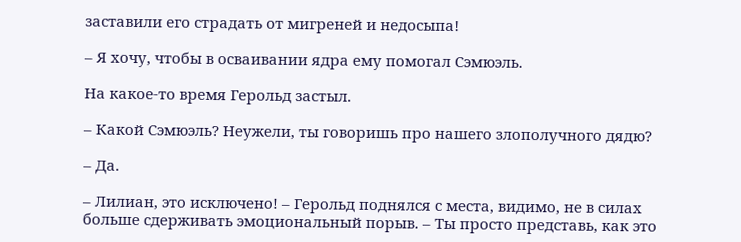заставили его страдать от мигреней и недосыпа!

– Я хочу, чтобы в осваивании ядра ему помогал Сэмюэль.

На какое-то время Герольд застыл.

– Какой Сэмюэль? Неужели, ты говоришь про нашего злополучного дядю?

– Да.

– Лилиан, это исключено! – Герольд поднялся с места, видимо, не в силах больше сдерживать эмоциональный порыв. – Ты просто представь, как это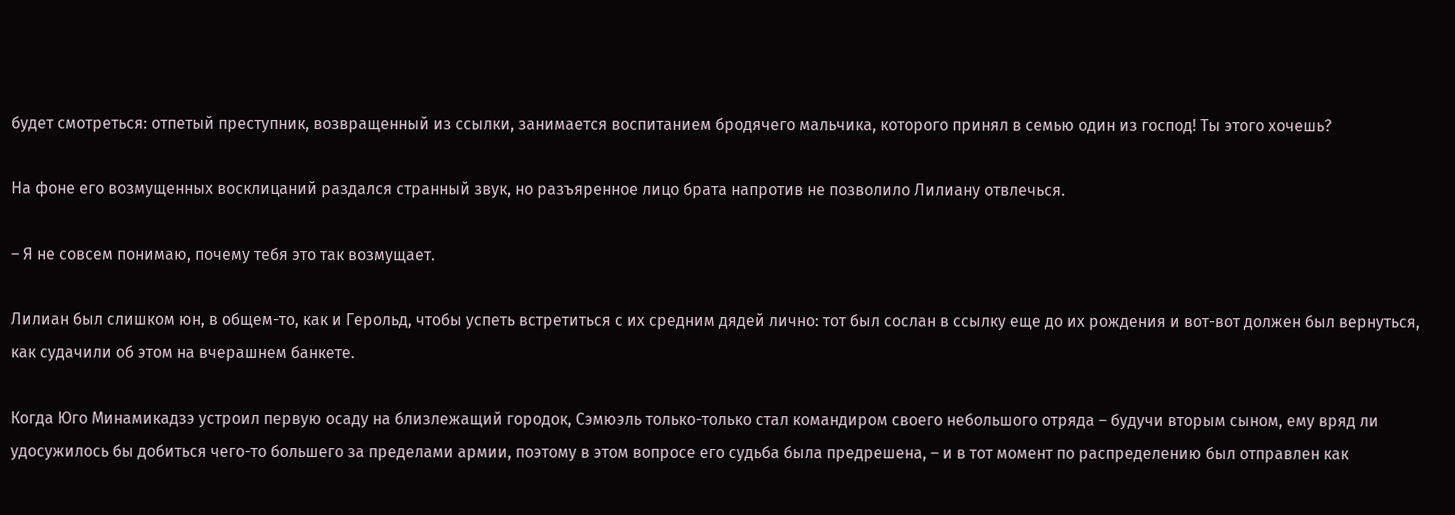будет смотреться: отпетый преступник, возвращенный из ссылки, занимается воспитанием бродячего мальчика, которого принял в семью один из господ! Ты этого хочешь?

На фоне его возмущенных восклицаний раздался странный звук, но разъяренное лицо брата напротив не позволило Лилиану отвлечься.

– Я не совсем понимаю, почему тебя это так возмущает.

Лилиан был слишком юн, в общем-то, как и Герольд, чтобы успеть встретиться с их средним дядей лично: тот был сослан в ссылку еще до их рождения и вот-вот должен был вернуться, как судачили об этом на вчерашнем банкете.

Когда Юго Минамикадзэ устроил первую осаду на близлежащий городок, Сэмюэль только-только стал командиром своего небольшого отряда – будучи вторым сыном, ему вряд ли удосужилось бы добиться чего-то большего за пределами армии, поэтому в этом вопросе его судьба была предрешена, – и в тот момент по распределению был отправлен как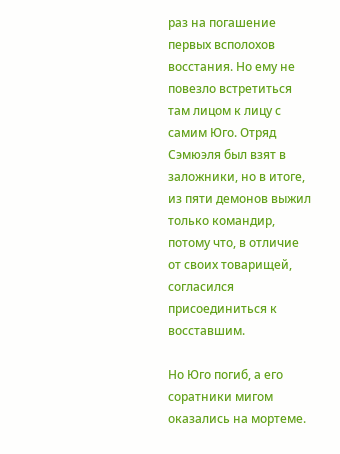раз на погашение первых всполохов восстания. Но ему не повезло встретиться там лицом к лицу с самим Юго. Отряд Сэмюэля был взят в заложники, но в итоге, из пяти демонов выжил только командир, потому что, в отличие от своих товарищей, согласился присоединиться к восставшим.

Но Юго погиб, а его соратники мигом оказались на мортеме.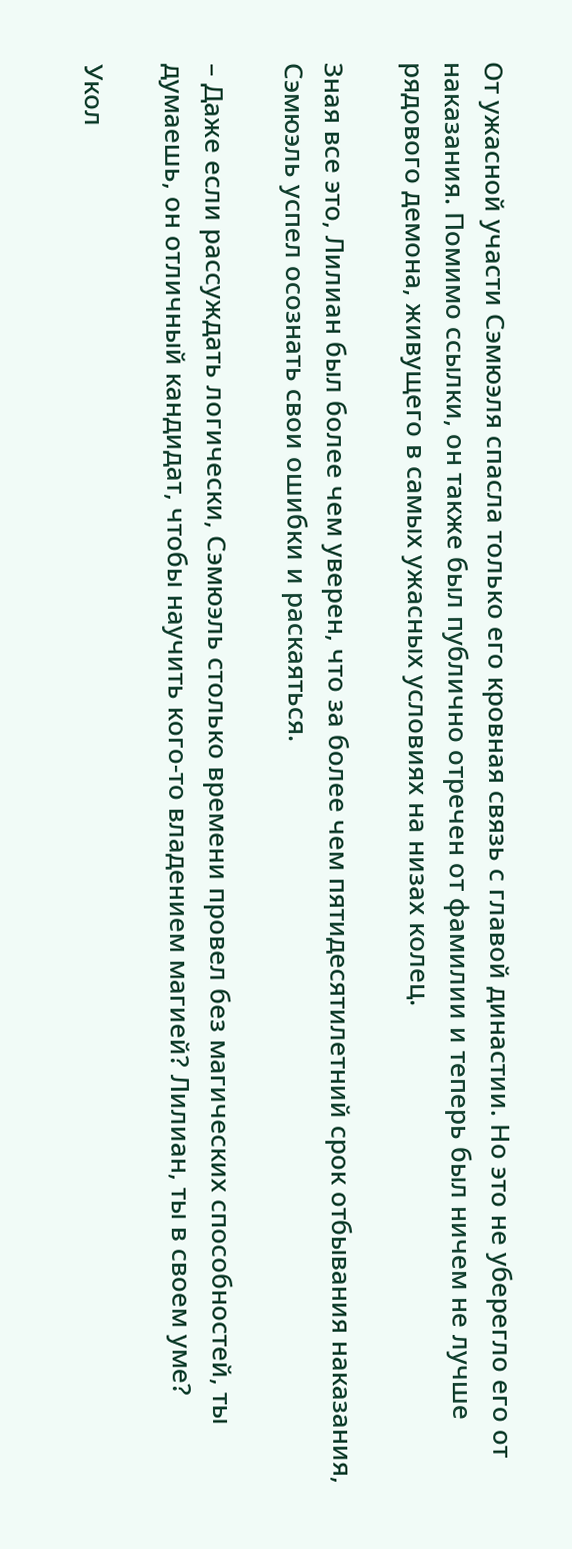От ужасной участи Сэмюэля спасла только его кровная связь с главой династии. Но это не уберегло его от наказания. Помимо ссылки, он также был публично отречен от фамилии и теперь был ничем не лучше рядового демона, живущего в самых ужасных условиях на низах колец.

Зная все это, Лилиан был более чем уверен, что за более чем пятидесятилетний срок отбывания наказания, Сэмюэль успел осознать свои ошибки и раскаяться.

– Даже если рассуждать логически, Сэмюэль столько времени провел без магических способностей, ты думаешь, он отличный кандидат, чтобы научить кого-то владением магией? Лилиан, ты в своем уме?

Укол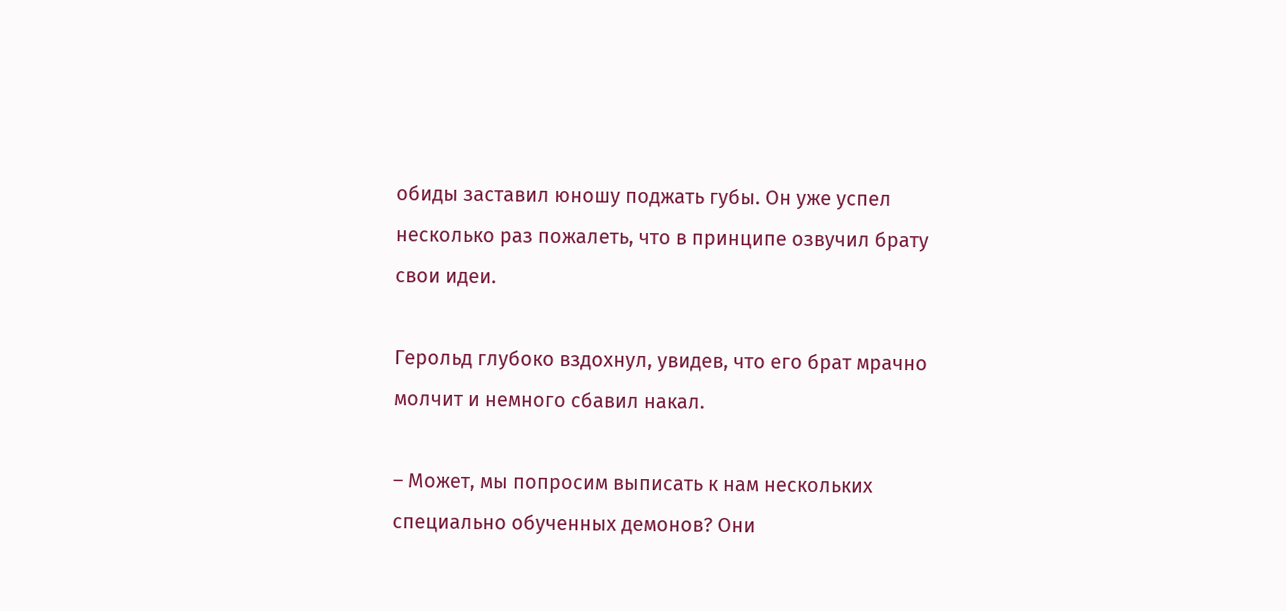обиды заставил юношу поджать губы. Он уже успел несколько раз пожалеть, что в принципе озвучил брату свои идеи.

Герольд глубоко вздохнул, увидев, что его брат мрачно молчит и немного сбавил накал.

– Может, мы попросим выписать к нам нескольких специально обученных демонов? Они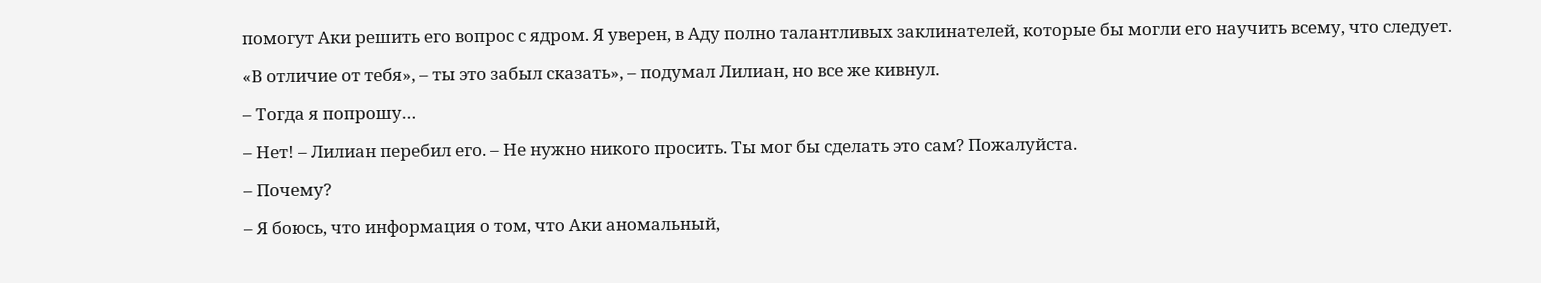помогут Аки решить его вопрос с ядром. Я уверен, в Аду полно талантливых заклинателей, которые бы могли его научить всему, что следует.

«В отличие от тебя», – ты это забыл сказать», – подумал Лилиан, но все же кивнул.

– Тогда я попрошу…

– Нет! – Лилиан перебил его. – Не нужно никого просить. Ты мог бы сделать это сам? Пожалуйста.

– Почему?

– Я боюсь, что информация о том, что Аки аномальный,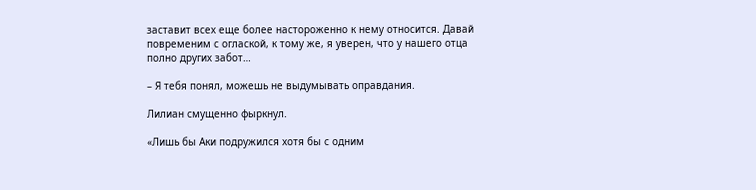заставит всех еще более настороженно к нему относится. Давай повременим с оглаской, к тому же, я уверен, что у нашего отца полно других забот…

– Я тебя понял, можешь не выдумывать оправдания.

Лилиан смущенно фыркнул.

«Лишь бы Аки подружился хотя бы с одним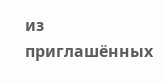из приглашённых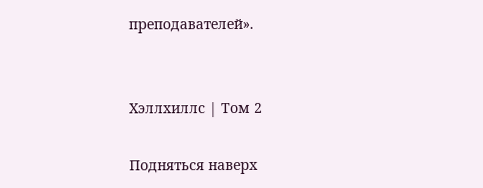преподавателей».


Хэллхиллс | Том 2

Подняться наверх